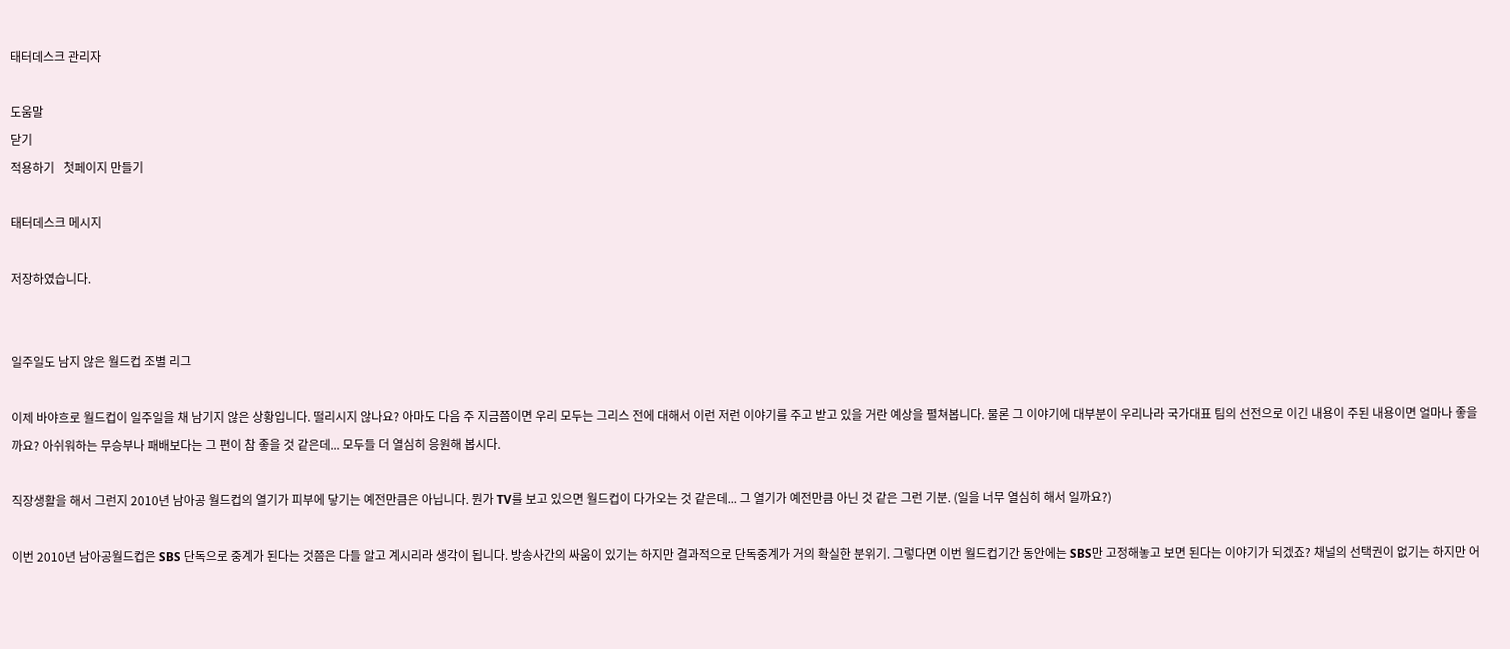태터데스크 관리자

도움말
닫기
적용하기   첫페이지 만들기

태터데스크 메시지

저장하였습니다.


일주일도 남지 않은 월드컵 조별 리그

이제 바야흐로 월드컵이 일주일을 채 남기지 않은 상황입니다. 떨리시지 않나요? 아마도 다음 주 지금쯤이면 우리 모두는 그리스 전에 대해서 이런 저런 이야기를 주고 받고 있을 거란 예상을 펼쳐봅니다. 물론 그 이야기에 대부분이 우리나라 국가대표 팀의 선전으로 이긴 내용이 주된 내용이면 얼마나 좋을까요? 아쉬워하는 무승부나 패배보다는 그 편이 참 좋을 것 같은데... 모두들 더 열심히 응원해 봅시다.

직장생활을 해서 그런지 2010년 남아공 월드컵의 열기가 피부에 닿기는 예전만큼은 아닙니다. 뭔가 TV를 보고 있으면 월드컵이 다가오는 것 같은데... 그 열기가 예전만큼 아닌 것 같은 그런 기분. (일을 너무 열심히 해서 일까요?)

이번 2010년 남아공월드컵은 SBS 단독으로 중계가 된다는 것쯤은 다들 알고 계시리라 생각이 됩니다. 방송사간의 싸움이 있기는 하지만 결과적으로 단독중계가 거의 확실한 분위기. 그렇다면 이번 월드컵기간 동안에는 SBS만 고정해놓고 보면 된다는 이야기가 되겠죠? 채널의 선택권이 없기는 하지만 어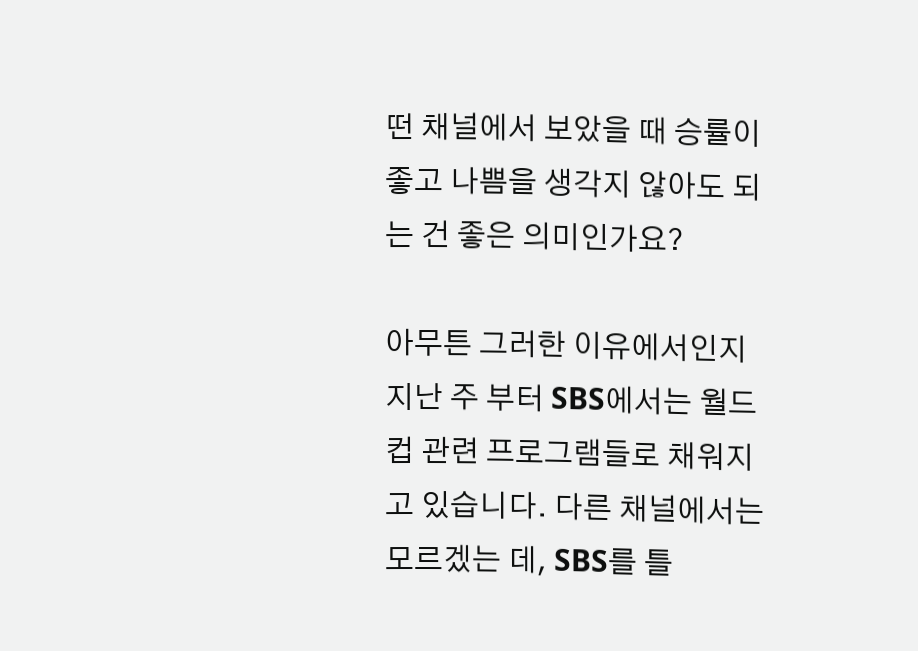떤 채널에서 보았을 때 승률이 좋고 나쁨을 생각지 않아도 되는 건 좋은 의미인가요?

아무튼 그러한 이유에서인지 지난 주 부터 SBS에서는 월드컵 관련 프로그램들로 채워지고 있습니다. 다른 채널에서는 모르겠는 데, SBS를 틀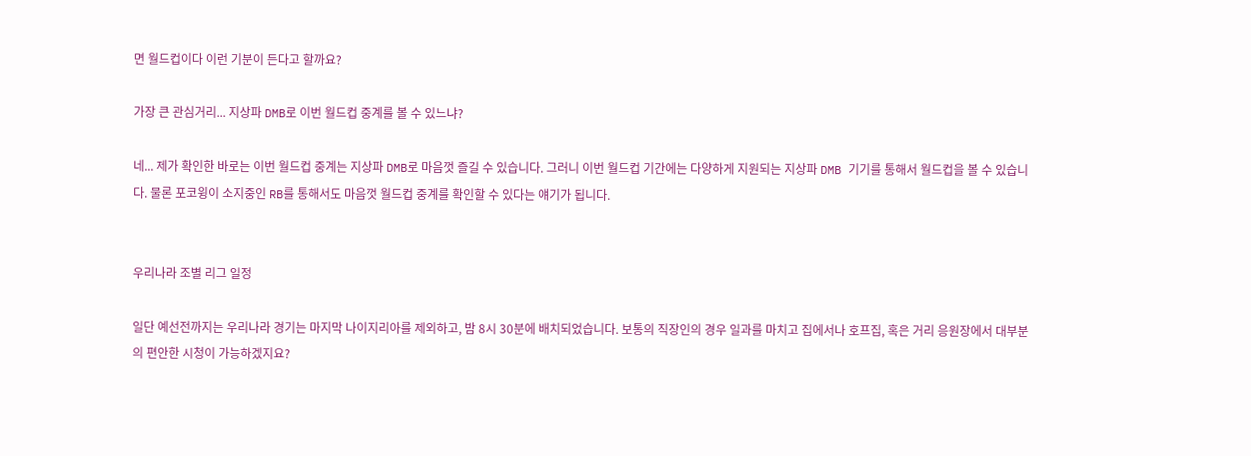면 월드컵이다 이런 기분이 든다고 할까요?

가장 큰 관심거리... 지상파 DMB로 이번 월드컵 중계를 볼 수 있느냐?

네... 제가 확인한 바로는 이번 월드컵 중계는 지상파 DMB로 마음껏 즐길 수 있습니다. 그러니 이번 월드컵 기간에는 다양하게 지원되는 지상파 DMB 기기를 통해서 월드컵을 볼 수 있습니다. 물론 포코윙이 소지중인 RB를 통해서도 마음껏 월드컵 중계를 확인할 수 있다는 얘기가 됩니다.


우리나라 조별 리그 일정

일단 예선전까지는 우리나라 경기는 마지막 나이지리아를 제외하고, 밤 8시 30분에 배치되었습니다. 보통의 직장인의 경우 일과를 마치고 집에서나 호프집, 혹은 거리 응원장에서 대부분의 편안한 시청이 가능하겠지요?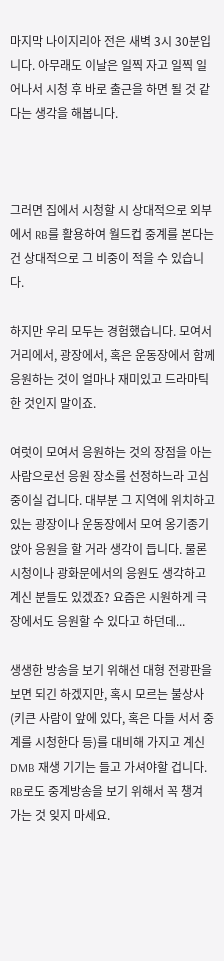마지막 나이지리아 전은 새벽 3시 30분입니다. 아무래도 이날은 일찍 자고 일찍 일어나서 시청 후 바로 출근을 하면 될 것 같다는 생각을 해봅니다.



그러면 집에서 시청할 시 상대적으로 외부에서 RB를 활용하여 월드컵 중계를 본다는 건 상대적으로 그 비중이 적을 수 있습니다.

하지만 우리 모두는 경험했습니다. 모여서 거리에서, 광장에서, 혹은 운동장에서 함께 응원하는 것이 얼마나 재미있고 드라마틱한 것인지 말이죠.

여럿이 모여서 응원하는 것의 장점을 아는 사람으로선 응원 장소를 선정하느라 고심중이실 겁니다. 대부분 그 지역에 위치하고 있는 광장이나 운동장에서 모여 옹기종기 앉아 응원을 할 거라 생각이 듭니다. 물론 시청이나 광화문에서의 응원도 생각하고 계신 분들도 있겠죠? 요즘은 시원하게 극장에서도 응원할 수 있다고 하던데...

생생한 방송을 보기 위해선 대형 전광판을 보면 되긴 하겠지만, 혹시 모르는 불상사(키큰 사람이 앞에 있다, 혹은 다들 서서 중계를 시청한다 등)를 대비해 가지고 계신 DMB 재생 기기는 들고 가셔야할 겁니다. RB로도 중계방송을 보기 위해서 꼭 챙겨 가는 것 잊지 마세요.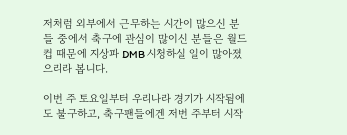저처럼 외부에서 근무하는 시간이 많으신 분들 중에서 축구에 관심이 많이신 분들은 월드컵 때문에 지상파 DMB 시청하실 일이 많아졌으리라 봅니다.

이번 주 토요일부터 우리나라 경기가 시작됨에도 불구하고, 축구팬들에겐 저번 주부터 시작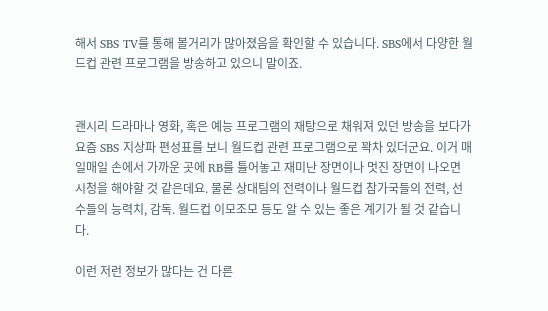해서 SBS TV를 통해 볼거리가 많아졌음을 확인할 수 있습니다. SBS에서 다양한 월드컵 관련 프로그램을 방송하고 있으니 말이죠.


괜시리 드라마나 영화, 혹은 예능 프로그램의 재탕으로 채워져 있던 방송을 보다가 요즘 SBS 지상파 편성표를 보니 월드컵 관련 프로그램으로 꽉차 있더군요. 이거 매일매일 손에서 가까운 곳에 RB를 틀어놓고 재미난 장면이나 멋진 장면이 나오면 시청을 해야할 것 같은데요. 물론 상대팀의 전력이나 월드컵 참가국들의 전력, 선수들의 능력치, 감독. 월드컵 이모조모 등도 알 수 있는 좋은 계기가 될 것 같습니다.

이런 저런 정보가 많다는 건 다른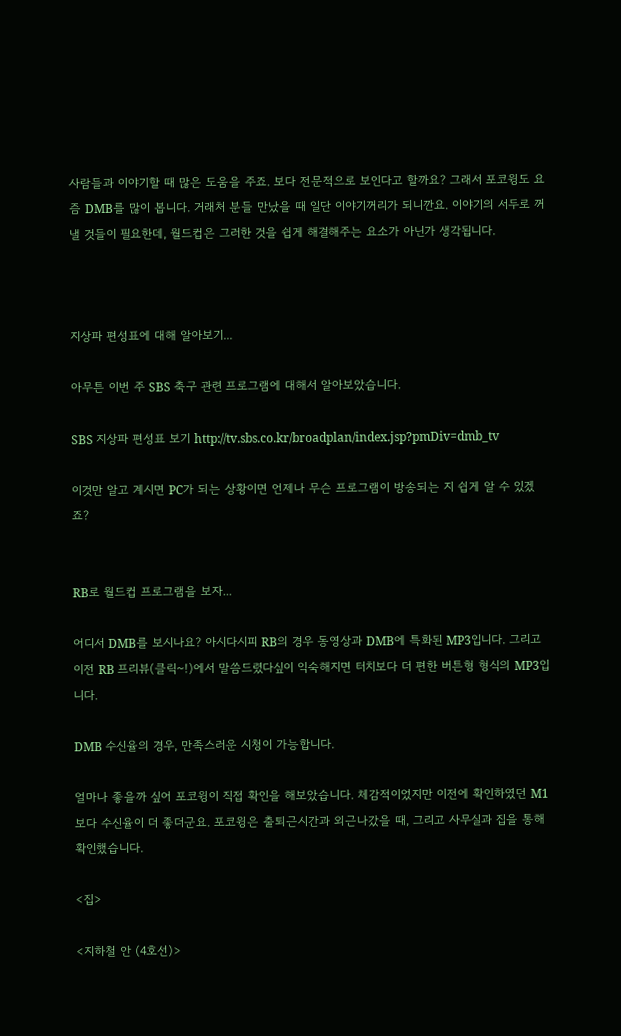사람들과 이야기할 때 많은 도움을 주죠. 보다 전문적으로 보인다고 할까요? 그래서 포코윙도 요즘 DMB를 많이 봅니다. 거래처 분들 만났을 때 일단 이야기꺼리가 되니깐요. 이야기의 서두로 꺼낼 것들이 필요한데, 월드컵은 그러한 것을 쉽게 해결해주는 요소가 아닌가 생각됩니다.



지상파 편성표에 대해 알아보기...

아무튼 이번 주 SBS 축구 관련 프로그램에 대해서 알아보았습니다.

SBS 지상파 편성표 보기 http://tv.sbs.co.kr/broadplan/index.jsp?pmDiv=dmb_tv

이것만 알고 계시면 PC가 되는 상황이면 언제나 무슨 프로그램이 방송되는 지 쉽게 알 수 있겠죠?


RB로 월드컵 프로그램을 보자...

어디서 DMB를 보시나요? 아시다시피 RB의 경우 동영상과 DMB에 특화된 MP3입니다. 그리고 이전 RB 프리뷰(클릭~!)에서 말씀드렸다싶이 익숙해지면 터치보다 더 편한 버튼형 형식의 MP3입니다.

DMB 수신율의 경우, 만족스러운 시청이 가능합니다.

얼마나 좋을까 싶어 포코윙이 직접 확인을 해보았습니다. 체감적이었지만 이전에 확인하였던 M1보다 수신율이 더 좋더군요. 포코윙은 출퇴근시간과 외근나갔을 때, 그리고 사무실과 집을 통해 확인했습니다.

<집>

<지하철 안 (4호선)>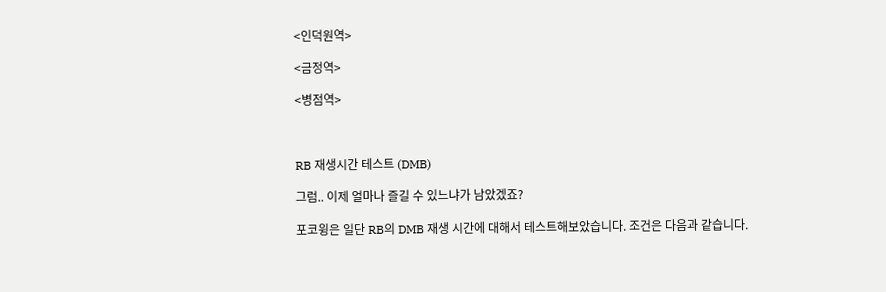<인덕원역>

<금정역>

<병점역>



RB 재생시간 테스트 (DMB)

그럼.. 이제 얼마나 즐길 수 있느냐가 남았겠죠?

포코윙은 일단 RB의 DMB 재생 시간에 대해서 테스트해보았습니다. 조건은 다음과 같습니다.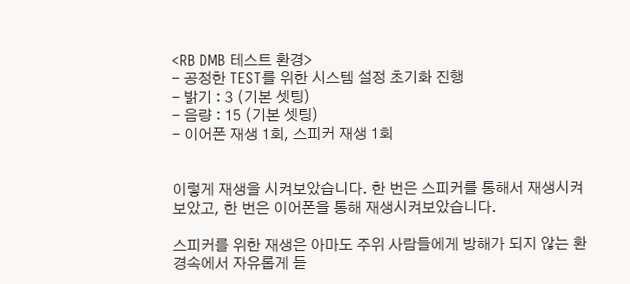<RB DMB 테스트 환경>
- 공정한 TEST를 위한 시스템 설정 초기화 진행
- 밝기 : 3 (기본 셋팅)
- 음량 : 15 (기본 셋팅)
- 이어폰 재생 1회, 스피커 재생 1회


이렇게 재생을 시켜보았습니다. 한 번은 스피커를 통해서 재생시켜 보았고, 한 번은 이어폰을 통해 재생시켜보았습니다.

스피커를 위한 재생은 아마도 주위 사람들에게 방해가 되지 않는 환경속에서 자유롭게 듣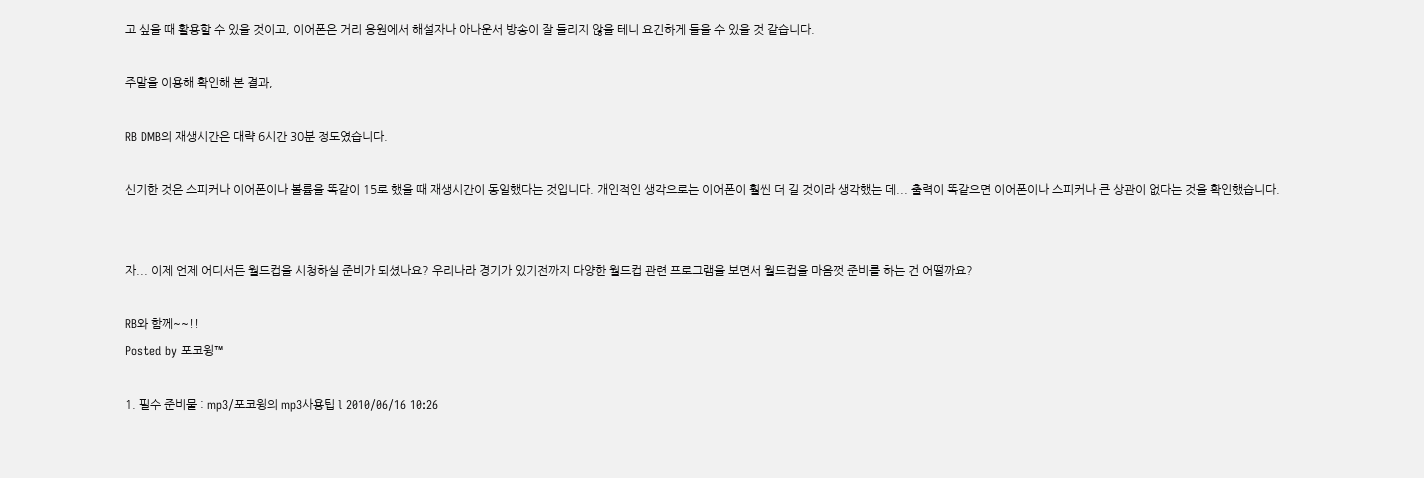고 싶을 때 활용할 수 있을 것이고, 이어폰은 거리 응원에서 해설자나 아나운서 방송이 잘 들리지 않을 테니 요긴하게 들을 수 있을 것 같습니다.

주말을 이용해 확인해 본 결과,

RB DMB의 재생시간은 대략 6시간 30분 정도였습니다.

신기한 것은 스피커나 이어폰이나 볼륨을 똑같이 15로 했을 때 재생시간이 동일했다는 것입니다. 개인적인 생각으로는 이어폰이 훨씬 더 길 것이라 생각했는 데... 출력이 똑같으면 이어폰이나 스피커나 큰 상관이 없다는 것을 확인했습니다.


자... 이제 언제 어디서든 월드컵을 시청하실 준비가 되셨나요? 우리나라 경기가 있기전까지 다양한 월드컵 관련 프로그램을 보면서 월드컵을 마음껏 준비를 하는 건 어떨까요?

RB와 함께~~!!
Posted by 포코윙™

1. 필수 준비물 : mp3/포코윙의 mp3사용팁 l 2010/06/16 10:26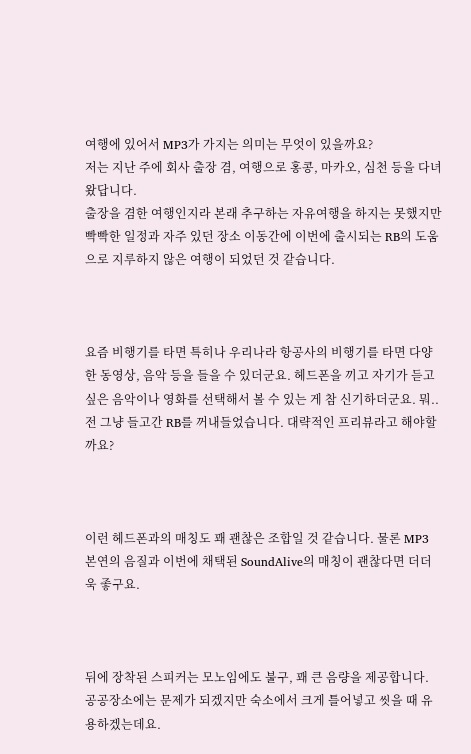여행에 있어서 MP3가 가지는 의미는 무엇이 있을까요?
저는 지난 주에 회사 출장 겸, 여행으로 홍콩, 마카오, 심천 등을 다녀왔답니다.
출장을 겸한 여행인지라 본래 추구하는 자유여행을 하지는 못했지만 빡빡한 일정과 자주 있던 장소 이동간에 이번에 출시되는 RB의 도움으로 지루하지 않은 여행이 되었던 것 같습니다.



요즘 비행기를 타면 특히나 우리나라 항공사의 비행기를 타면 다양한 동영상, 음악 등을 들을 수 있더군요. 헤드폰을 끼고 자기가 듣고 싶은 음악이나 영화를 선택해서 볼 수 있는 게 참 신기하더군요. 뭐.. 전 그냥 들고간 RB를 꺼내들었습니다. 대략적인 프리뷰라고 해야할까요?



이런 헤드폰과의 매칭도 꽤 괜찮은 조합일 것 같습니다. 물론 MP3 본연의 음질과 이번에 채택된 SoundAlive의 매칭이 괜찮다면 더더욱 좋구요.



뒤에 장착된 스피커는 모노임에도 불구, 꽤 큰 음량을 제공합니다. 공공장소에는 문제가 되겠지만 숙소에서 크게 틀어넣고 씻을 때 유용하겠는데요.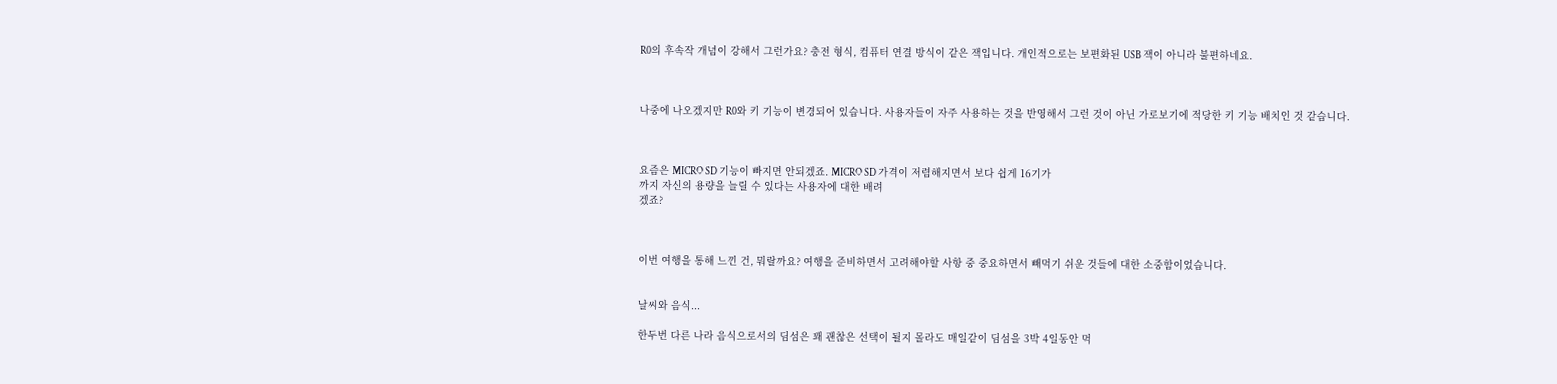R0의 후속작 개념이 강해서 그런가요? 충전 형식, 컴퓨터 연결 방식이 같은 잭입니다. 개인적으로는 보편화된 USB 잭이 아니라 불편하네요.



나중에 나오겠지만 R0와 키 기능이 변경되어 있습니다. 사용자들이 자주 사용하는 것을 반영해서 그런 것이 아닌 가로보기에 적당한 키 기능 배치인 것 같습니다.



요즘은 MICRO SD 기능이 빠지면 안되겠죠. MICRO SD 가격이 저렴해지면서 보다 쉽게 16기가
까지 자신의 용량을 늘릴 수 있다는 사용자에 대한 배려
겠죠?



이번 여행을 통해 느낀 건, 뭐랄까요? 여행을 준비하면서 고려해야할 사항 중 중요하면서 빼먹기 쉬운 것들에 대한 소중함이었습니다.


날씨와 음식...

한두번 다른 나라 음식으로서의 딤섬은 꽤 괜찮은 선택이 될지 몰라도 매일같이 딤섬을 3박 4일동안 먹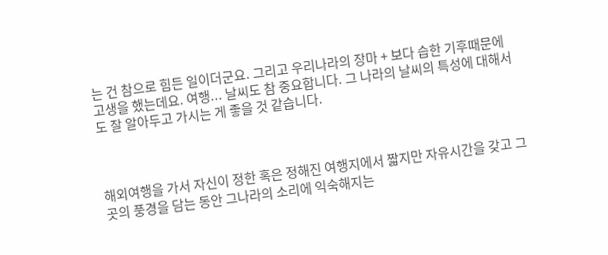는 건 참으로 힘든 일이더군요. 그리고 우리나라의 장마 + 보다 습한 기후때문에 고생을 했는데요. 여행... 날씨도 참 중요합니다. 그 나라의 날씨의 특성에 대해서도 잘 알아두고 가시는 게 좋을 것 같습니다.



해외여행을 가서 자신이 정한 혹은 정해진 여행지에서 짧지만 자유시간을 갖고 그 곳의 풍경을 담는 동안 그나라의 소리에 익숙해지는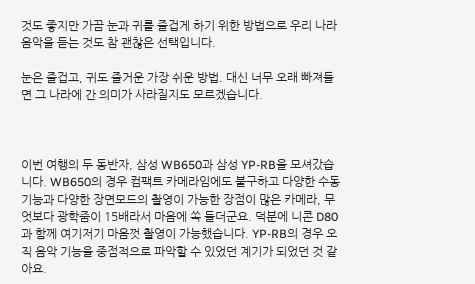것도 좋지만 가끔 눈과 귀를 즐겁게 하기 위한 방법으로 우리 나라 음악을 듣는 것도 참 괜찮은 선택입니다.

눈은 즐겁고, 귀도 즐거운 가장 쉬운 방법. 대신 너무 오래 빠져들면 그 나라에 간 의미가 사라질지도 모르겠습니다.



이번 여행의 두 동반자, 삼성 WB650과 삼성 YP-RB을 모셔갔습니다. WB650의 경우 컴팩트 카메라임에도 불구하고 다양한 수동기능과 다양한 장면모드의 촬영이 가능한 장점이 많은 카메라, 무엇보다 광학줌이 15배라서 마음에 쏙 들더군요. 덕분에 니콘 D80과 함께 여기저기 마음껏 촬영이 가능했습니다. YP-RB의 경우 오직 음악 기능을 중점적으로 파악할 수 있었던 계기가 되었던 것 같아요.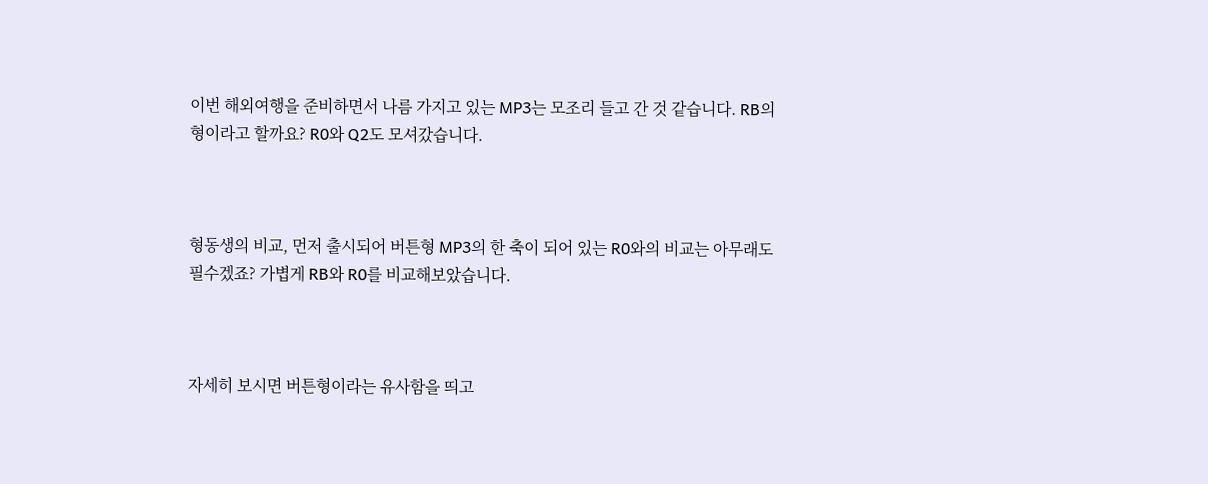이번 해외여행을 준비하면서 나름 가지고 있는 MP3는 모조리 들고 간 것 같습니다. RB의 형이라고 할까요? R0와 Q2도 모셔갔습니다.



형동생의 비교, 먼저 출시되어 버튼형 MP3의 한 축이 되어 있는 R0와의 비교는 아무래도 필수겠죠? 가볍게 RB와 R0를 비교해보았습니다.



자세히 보시면 버튼형이라는 유사함을 띄고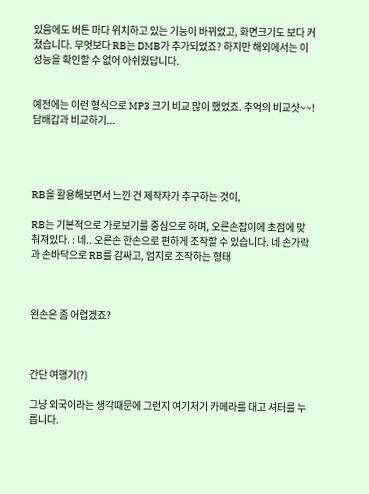있음에도 버튼 마다 위치하고 있는 기능이 바뀌었고, 화면크기도 보다 커졌습니다. 무엇보다 RB는 DMB가 추가되었죠? 하지만 해외에서는 이 성능을 확인할 수 없어 아쉬웠답니다.


예전에는 이런 형식으로 MP3 크기 비교 많이 했었죠. 추억의 비교샷~~! 담배갑과 비교하기...




RB을 활용해보면서 느낀 건 제작자가 추구하는 것이,

RB는 기본적으로 가로보기를 중심으로 하며, 오른손잡이에 초점에 맞춰져있다. : 네.. 오른손 한손으로 편하게 조작할 수 있습니다. 네 손가락과 손바닥으로 RB를 감싸고, 엄지로 조작하는 형태



왼손은 좀 어렵겠죠?



간단 여행기(?)

그냥 외국이라는 생각때문에 그런지 여기저기 카메라를 대고 셔터를 누릅니다.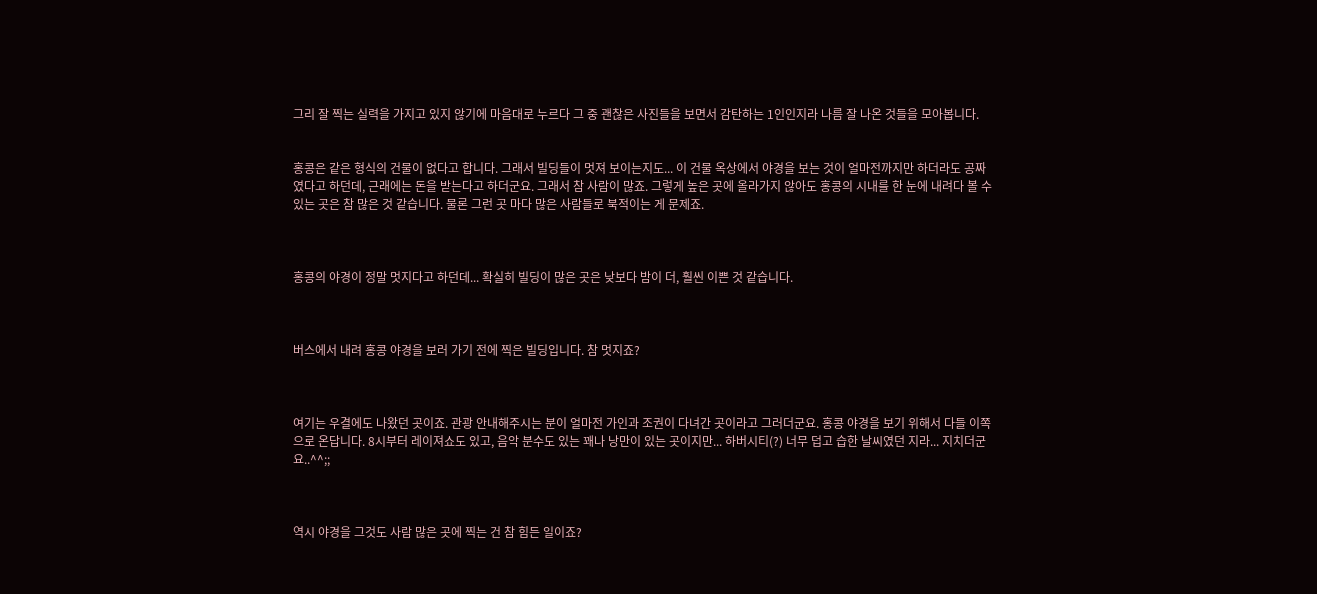그리 잘 찍는 실력을 가지고 있지 않기에 마음대로 누르다 그 중 괜찮은 사진들을 보면서 감탄하는 1인인지라 나름 잘 나온 것들을 모아봅니다.


홍콩은 같은 형식의 건물이 없다고 합니다. 그래서 빌딩들이 멋져 보이는지도... 이 건물 옥상에서 야경을 보는 것이 얼마전까지만 하더라도 공짜였다고 하던데, 근래에는 돈을 받는다고 하더군요. 그래서 참 사람이 많죠. 그렇게 높은 곳에 올라가지 않아도 홍콩의 시내를 한 눈에 내려다 볼 수 있는 곳은 참 많은 것 같습니다. 물론 그런 곳 마다 많은 사람들로 북적이는 게 문제죠.



홍콩의 야경이 정말 멋지다고 하던데... 확실히 빌딩이 많은 곳은 낮보다 밤이 더, 훨씬 이쁜 것 같습니다.



버스에서 내려 홍콩 야경을 보러 가기 전에 찍은 빌딩입니다. 참 멋지죠?



여기는 우결에도 나왔던 곳이죠. 관광 안내해주시는 분이 얼마전 가인과 조권이 다녀간 곳이라고 그러더군요. 홍콩 야경을 보기 위해서 다들 이쪽으로 온답니다. 8시부터 레이져쇼도 있고, 음악 분수도 있는 꽤나 낭만이 있는 곳이지만... 하버시티(?) 너무 덥고 습한 날씨였던 지라... 지치더군요..^^;;



역시 야경을 그것도 사람 많은 곳에 찍는 건 참 힘든 일이죠?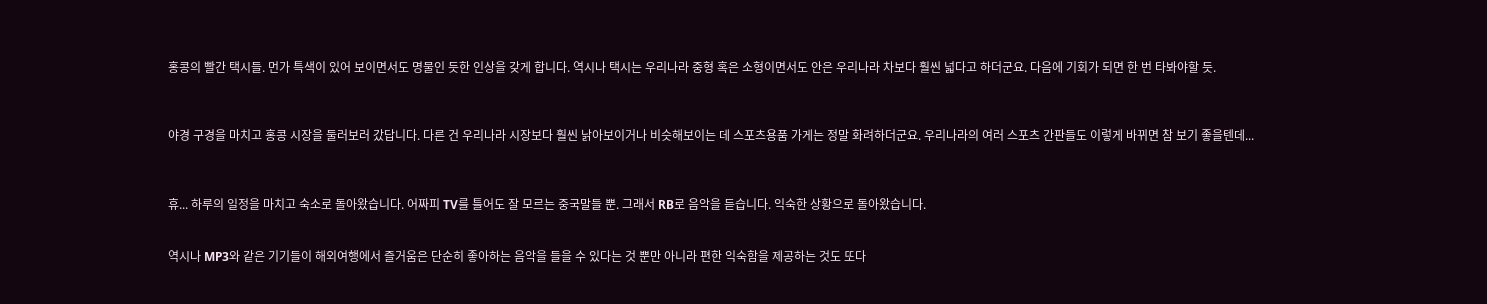홍콩의 빨간 택시들. 먼가 특색이 있어 보이면서도 명물인 듯한 인상을 갖게 합니다. 역시나 택시는 우리나라 중형 혹은 소형이면서도 안은 우리나라 차보다 훨씬 넓다고 하더군요. 다음에 기회가 되면 한 번 타봐야할 듯.



야경 구경을 마치고 홍콩 시장을 둘러보러 갔답니다. 다른 건 우리나라 시장보다 훨씬 낡아보이거나 비슷해보이는 데 스포츠용품 가게는 정말 화려하더군요. 우리나라의 여러 스포츠 간판들도 이렇게 바뀌면 참 보기 좋을텐데...



휴... 하루의 일정을 마치고 숙소로 돌아왔습니다. 어짜피 TV를 틀어도 잘 모르는 중국말들 뿐. 그래서 RB로 음악을 듣습니다. 익숙한 상황으로 돌아왔습니다.


역시나 MP3와 같은 기기들이 해외여행에서 즐거움은 단순히 좋아하는 음악을 들을 수 있다는 것 뿐만 아니라 편한 익숙함을 제공하는 것도 또다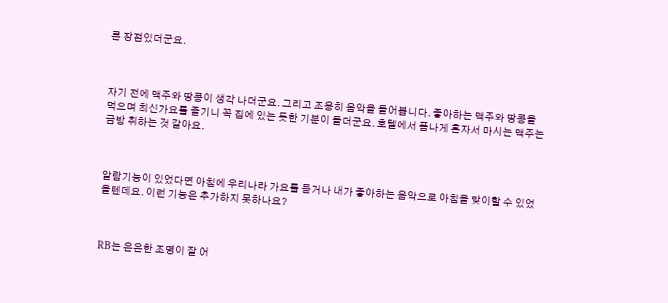른 장점있더군요.



자기 전에 맥주와 땅콩이 생각 나더군요. 그리고 조용히 음악을 들어봅니다. 좋아하는 맥주와 땅콩을 먹으며 최신가요를 즐기니 꼭 집에 있는 듯한 기분이 들더군요. 호텔에서 폼나게 혼자서 마시는 맥주는 금방 취하는 것 같아요.



알람기능이 있었다면 아침에 우리나라 가요를 듣거나 내가 좋아하는 음악으로 아침을 맞이할 수 있었을텐데요. 이런 기능은 추가하지 못하나요?



RB는 은은한 조명이 잘 어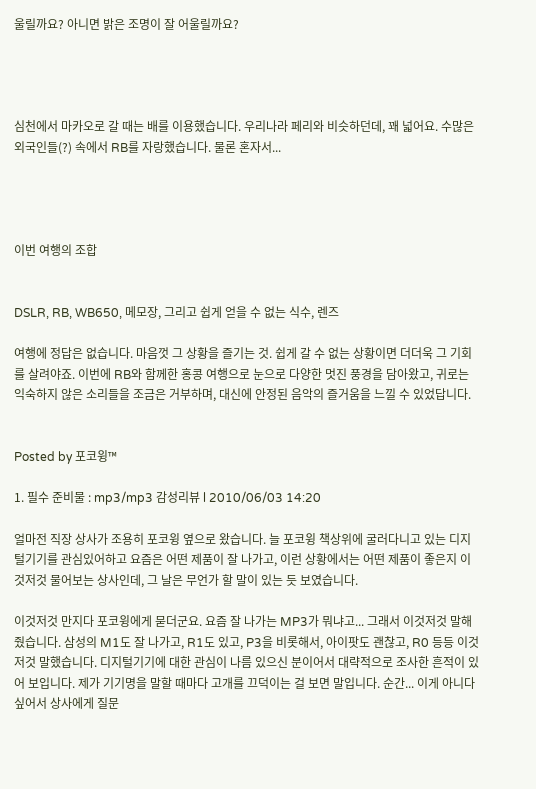울릴까요? 아니면 밝은 조명이 잘 어울릴까요?




심천에서 마카오로 갈 때는 배를 이용했습니다. 우리나라 페리와 비슷하던데, 꽤 넓어요. 수많은 외국인들(?) 속에서 RB를 자랑했습니다. 물론 혼자서...




이번 여행의 조합


DSLR, RB, WB650, 메모장, 그리고 쉽게 얻을 수 없는 식수, 렌즈

여행에 정답은 없습니다. 마음껏 그 상황을 즐기는 것. 쉽게 갈 수 없는 상황이면 더더욱 그 기회를 살려야죠. 이번에 RB와 함께한 홍콩 여행으로 눈으로 다양한 멋진 풍경을 담아왔고, 귀로는 익숙하지 않은 소리들을 조금은 거부하며, 대신에 안정된 음악의 즐거움을 느낄 수 있었답니다.


Posted by 포코윙™

1. 필수 준비물 : mp3/mp3 감성리뷰 l 2010/06/03 14:20

얼마전 직장 상사가 조용히 포코윙 옆으로 왔습니다. 늘 포코윙 책상위에 굴러다니고 있는 디지털기기를 관심있어하고 요즘은 어떤 제품이 잘 나가고, 이런 상황에서는 어떤 제품이 좋은지 이것저것 물어보는 상사인데, 그 날은 무언가 할 말이 있는 듯 보였습니다.

이것저것 만지다 포코윙에게 묻더군요. 요즘 잘 나가는 MP3가 뭐냐고... 그래서 이것저것 말해줬습니다. 삼성의 M1도 잘 나가고, R1도 있고, P3을 비롯해서, 아이팟도 괜찮고, R0 등등 이것저것 말했습니다. 디지털기기에 대한 관심이 나름 있으신 분이어서 대략적으로 조사한 흔적이 있어 보입니다. 제가 기기명을 말할 때마다 고개를 끄덕이는 걸 보면 말입니다. 순간... 이게 아니다 싶어서 상사에게 질문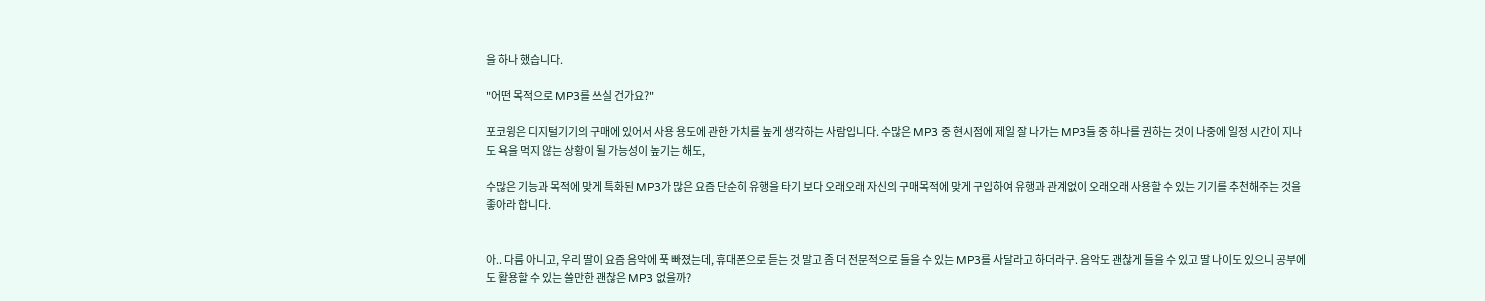을 하나 했습니다.

"어떤 목적으로 MP3를 쓰실 건가요?"

포코윙은 디지털기기의 구매에 있어서 사용 용도에 관한 가치를 높게 생각하는 사람입니다. 수많은 MP3 중 현시점에 제일 잘 나가는 MP3들 중 하나를 권하는 것이 나중에 일정 시간이 지나도 욕을 먹지 않는 상황이 될 가능성이 높기는 해도,

수많은 기능과 목적에 맞게 특화된 MP3가 많은 요즘 단순히 유행을 타기 보다 오래오래 자신의 구매목적에 맞게 구입하여 유행과 관계없이 오래오래 사용할 수 있는 기기를 추천해주는 것을 좋아라 합니다.


아.. 다름 아니고, 우리 딸이 요즘 음악에 푹 빠졌는데, 휴대폰으로 듣는 것 말고 좀 더 전문적으로 들을 수 있는 MP3를 사달라고 하더라구. 음악도 괜찮게 들을 수 있고 딸 나이도 있으니 공부에도 활용할 수 있는 쓸만한 괜찮은 MP3 없을까?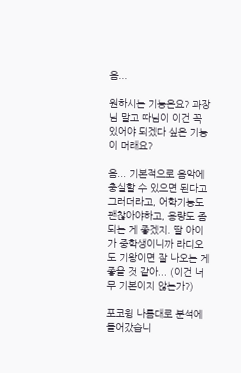음...

원하시는 기능은요? 과장님 말고 따님이 이건 꼭 있어야 되겠다 싶은 기능이 머래요?

음... 기본적으로 음악에 충실할 수 있으면 된다고 그러더라고, 어학기능도 괜찮아야하고, 용량도 좀 되는 게 좋겠지. 딸 아이가 중학생이니까 라디오도 기왕이면 잘 나오는 게 좋을 것 같아... (이건 너무 기본이지 않는가?)

포코윙 나름대로 분석에 들어갔습니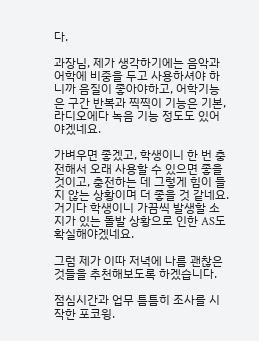다.

과장님, 제가 생각하기에는 음악과 어학에 비중을 두고 사용하셔야 하니까 음질이 좋아야하고, 어학기능은 구간 반복과 찍찍이 기능은 기본, 라디오에다 녹음 기능 정도도 있어야겠네요.

가벼우면 좋겠고, 학생이니 한 번 충전해서 오래 사용할 수 있으면 좋을 것이고, 충전하는 데 그렇게 힘이 들지 않는 상황이며 더 좋을 것 같네요. 거기다 학생이니 가끔씩 발생할 소지가 있는 돌발 상황으로 인한 AS도 확실해야겠네요.

그럼 제가 이따 저녁에 나름 괜찮은 것들을 추천해보도록 하겠습니다.

점심시간과 업무 틈틈히 조사를 시작한 포코윙.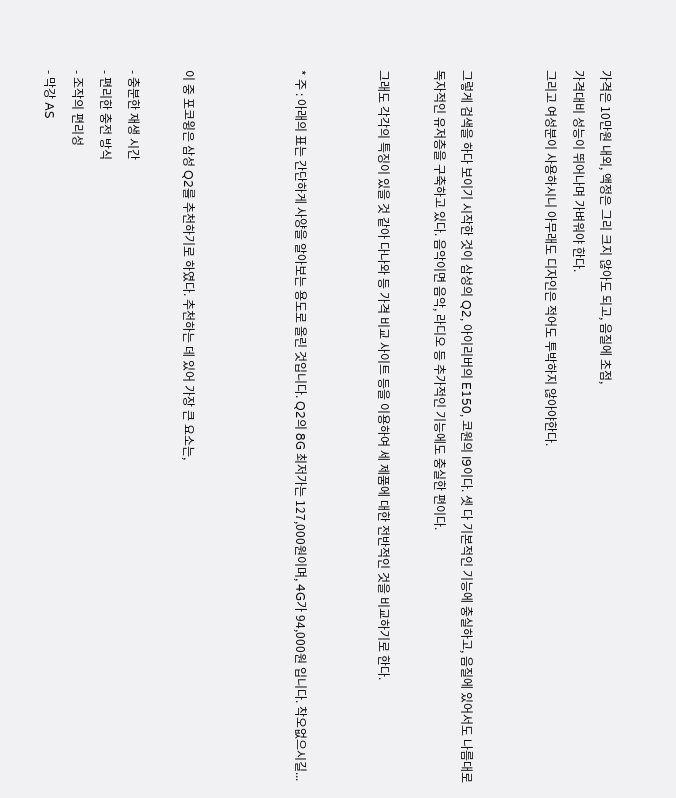가격은 10만원 내외, 액정은 그리 크지 않아도 되고, 음질에 초점,
가격대비 성능이 뛰어나며 가벼워야 한다.
그리고 여성분이 사용하시니 아무래도 디자인은 적어도 투박하지 않아야한다.


그렇게 검색을 하다 보이기 시작한 것이 삼성의 Q2, 아이리버의 E150, 코원의 I9이다. 셋 다 기본적인 기능에 충실하고, 음질에 있어서도 나름대로 독자적인 유저층을 구축하고 있다. 음악이면 음악, 라디오 등 추가적인 기능에도 충실한 편이다.

그래도 각각의 특징이 있을 것 같아 다나와 등 가격 비교 사이트 등을 이용하여 세 제품에 대한 전반적인 것을 비교하기로 한다.


* 주 : 아래의 표는 간단하게 사양을 알아보는 용도로 올린 것입니다. Q2의 8G 최저가는 127,000원이며, 4G가 94,000원 입니다. 착오없으시길...



이 중 포코윙은 삼성 Q2를 추천하기로 하였다. 추천하는 데 있어 가장 큰 요소는,

- 충분한 재생 시간
- 편리한 충전 방식
- 조작의 편리성
- 막강 AS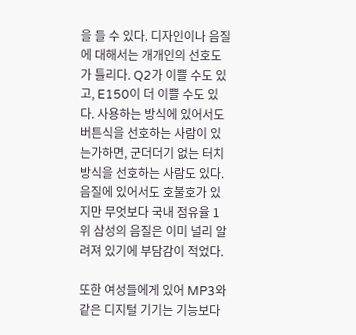을 들 수 있다. 디자인이나 음질에 대해서는 개개인의 선호도가 틀리다. Q2가 이쁠 수도 있고, E150이 더 이쁠 수도 있다. 사용하는 방식에 있어서도 버튼식을 선호하는 사람이 있는가하면, 군더더기 없는 터치방식을 선호하는 사람도 있다. 음질에 있어서도 호불호가 있지만 무엇보다 국내 점유율 1위 삼성의 음질은 이미 널리 알려져 있기에 부담감이 적었다.

또한 여성들에게 있어 MP3와 같은 디지털 기기는 기능보다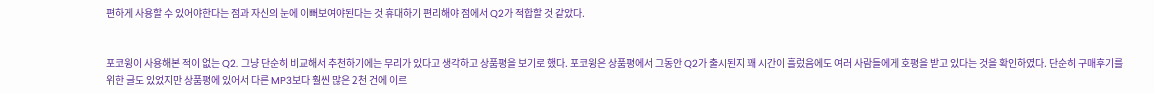편하게 사용할 수 있어야한다는 점과 자신의 눈에 이뻐보여야된다는 것 휴대하기 편리해야 점에서 Q2가 적합할 것 같았다.


포코윙이 사용해본 적이 없는 Q2. 그냥 단순히 비교해서 추천하기에는 무리가 있다고 생각하고 상품평을 보기로 했다. 포코윙은 상품평에서 그동안 Q2가 출시된지 꽤 시간이 흘렀음에도 여러 사람들에게 호평을 받고 있다는 것을 확인하였다. 단순히 구매후기를 위한 글도 있었지만 상품평에 있어서 다른 MP3보다 훨씬 많은 2천 건에 이르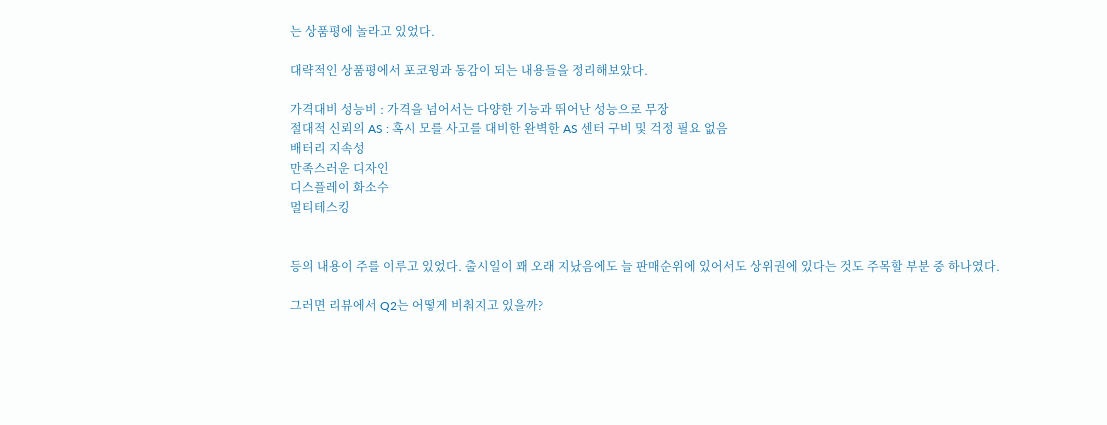는 상품평에 놀라고 있었다.

대략적인 상품평에서 포코윙과 동감이 되는 내용들을 정리해보았다.

가격대비 성능비 : 가격을 넘어서는 다양한 기능과 뛰어난 성능으로 무장
절대적 신뢰의 AS : 혹시 모를 사고를 대비한 완벽한 AS 센터 구비 및 걱정 필요 없음
배터리 지속성
만족스러운 디자인
디스플레이 화소수
멀티테스킹


등의 내용이 주를 이루고 있었다. 출시일이 꽤 오래 지났음에도 늘 판매순위에 있어서도 상위권에 있다는 것도 주목할 부분 중 하나였다.

그러면 리뷰에서 Q2는 어떻게 비춰지고 있을까?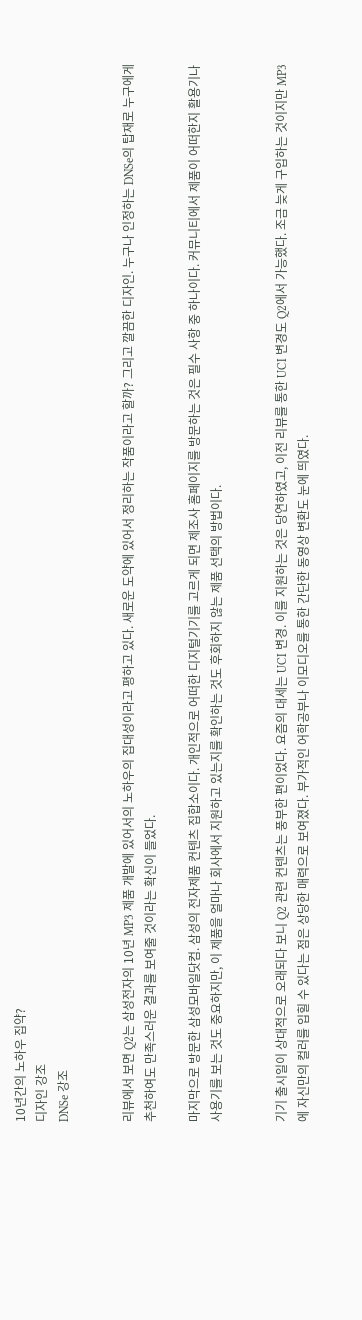10년간의 노하우 집약?
디자인 강조
DNSe 강조


리뷰에서 보면 Q2는 삼성전자의 10년 MP3 제품 개발에 있어서의 노하우의 집대성이라고 평하고 있다. 새로운 도약에 있어서 정리하는 작품이라고 할까? 그리고 깔끔한 디자인. 누구나 인정하는 DNSe의 탑재로 누구에게 추천하여도 만족스러운 결과를 보여줄 것이라는 확신이 들었다.

마지막으로 방문한 삼성모바일닷컴. 삼성의 전자제품 컨텐츠 집합소이다. 개인적으로 어떠한 디지털기기를 고르게 되면 제조사 홈페이지를 방문하는 것은 필수 사항 중 하나이다. 커뮤니티에서 제품이 어떠한지 활용기나 사용기를 보는 것도 중요하지만, 이 제품을 얼마나 회사에서 지원하고 있는지를 확인하는 것도 후회하지 않는 제품 선택의 방법이다.


기기 출시일이 상대적으로 오래되다 보니 Q2 관련 컨텐츠는 풍부한 편이었다. 요즘의 대세는 UCI 변경. 이를 지원하는 것은 당연하였고, 이전 리뷰를 통한 UCI 변경도 Q2에서 가능했다. 조금 늦게 구입하는 것이지만 MP3에 자신만의 컬러를 입힐 수 있다는 점은 상당한 매력으로 보여졌다. 부가적인 어학공부나 이모디오를 통한 간단한 동영상 변환도 눈에 띄였다.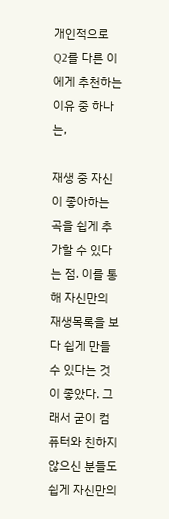개인적으로 Q2를 다른 이에게 추천하는 이유 중 하나는,

재생 중 자신이 좋아하는 곡을 쉽게 추가할 수 있다는 점. 이를 통해 자신만의 재생목록을 보다 쉽게 만들 수 있다는 것이 좋았다. 그래서 굳이 컴퓨터와 친하지 않으신 분들도 쉽게 자신만의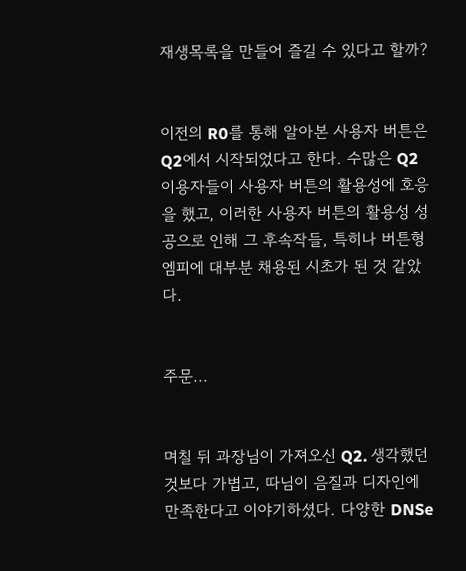재생목록을 만들어 즐길 수 있다고 할까?


이전의 R0를 통해 알아본 사용자 버튼은 Q2에서 시작되었다고 한다. 수많은 Q2 이용자들이 사용자 버튼의 활용성에 호응을 했고, 이러한 사용자 버튼의 활용성 성공으로 인해 그 후속작들, 특히나 버튼형 엠피에 대부분 채용된 시초가 된 것 같았다.


주문...


며칠 뒤 과장님이 가져오신 Q2. 생각했던 것보다 가볍고, 따님이 음질과 디자인에 만족한다고 이야기하셨다. 다양한 DNSe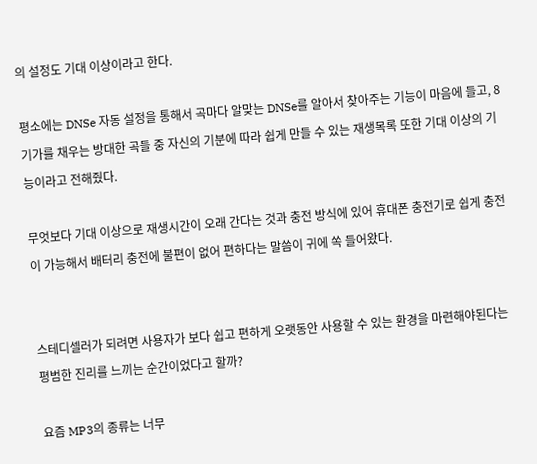의 설정도 기대 이상이라고 한다.

평소에는 DNSe 자동 설정을 통해서 곡마다 알맞는 DNSe를 알아서 찾아주는 기능이 마음에 들고, 8기가를 채우는 방대한 곡들 중 자신의 기분에 따라 쉽게 만들 수 있는 재생목록 또한 기대 이상의 기능이라고 전해줬다.

무엇보다 기대 이상으로 재생시간이 오래 간다는 것과 충전 방식에 있어 휴대폰 충전기로 쉽게 충전이 가능해서 배터리 충전에 불편이 없어 편하다는 말씀이 귀에 쏙 들어왔다.


스테디셀러가 되려면 사용자가 보다 쉽고 편하게 오랫동안 사용할 수 있는 환경을 마련해야된다는 평범한 진리를 느끼는 순간이었다고 할까?

요즘 MP3의 종류는 너무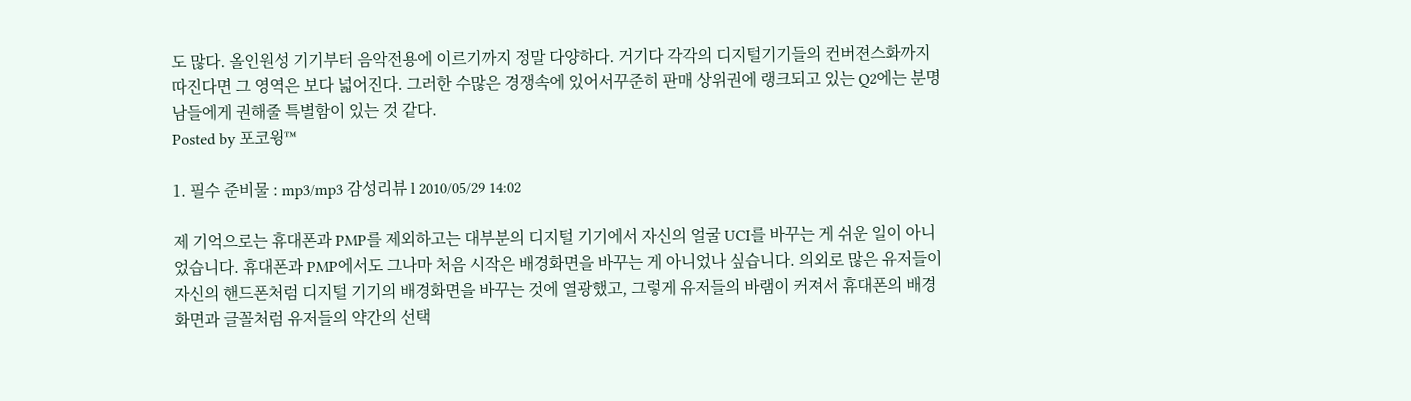도 많다. 올인원성 기기부터 음악전용에 이르기까지 정말 다양하다. 거기다 각각의 디지털기기들의 컨버젼스화까지 따진다면 그 영역은 보다 넓어진다. 그러한 수많은 경쟁속에 있어서꾸준히 판매 상위권에 랭크되고 있는 Q2에는 분명 남들에게 권해줄 특별함이 있는 것 같다.
Posted by 포코윙™

1. 필수 준비물 : mp3/mp3 감성리뷰 l 2010/05/29 14:02

제 기억으로는 휴대폰과 PMP를 제외하고는 대부분의 디지털 기기에서 자신의 얼굴 UCI를 바꾸는 게 쉬운 일이 아니었습니다. 휴대폰과 PMP에서도 그나마 처음 시작은 배경화면을 바꾸는 게 아니었나 싶습니다. 의외로 많은 유저들이 자신의 핸드폰처럼 디지털 기기의 배경화면을 바꾸는 것에 열광했고, 그렇게 유저들의 바램이 커져서 휴대폰의 배경화면과 글꼴처럼 유저들의 약간의 선택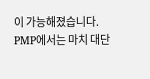이 가능해졌습니다.
PMP에서는 마치 대단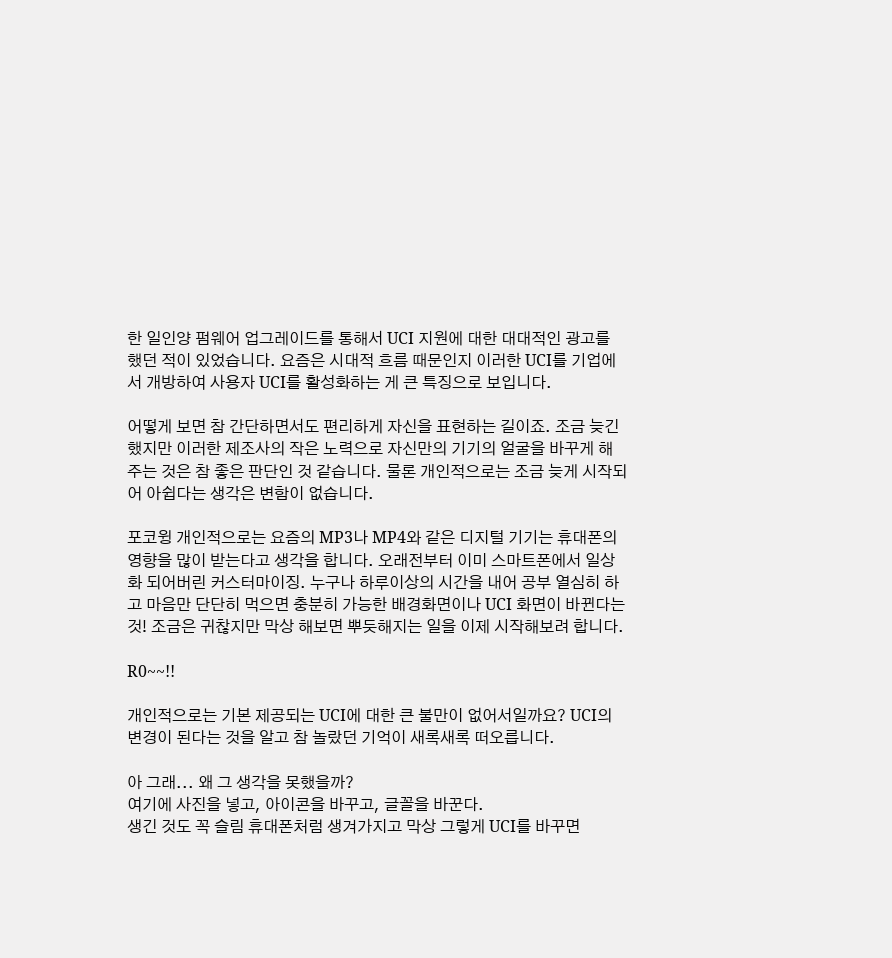한 일인양 펌웨어 업그레이드를 통해서 UCI 지원에 대한 대대적인 광고를 했던 적이 있었습니다. 요즘은 시대적 흐름 때문인지 이러한 UCI를 기업에서 개방하여 사용자 UCI를 활성화하는 게 큰 특징으로 보입니다.

어떻게 보면 참 간단하면서도 편리하게 자신을 표현하는 길이죠. 조금 늦긴 했지만 이러한 제조사의 작은 노력으로 자신만의 기기의 얼굴을 바꾸게 해주는 것은 참 좋은 판단인 것 같습니다. 물론 개인적으로는 조금 늦게 시작되어 아쉽다는 생각은 변함이 없습니다.

포코윙 개인적으로는 요즘의 MP3나 MP4와 같은 디지털 기기는 휴대폰의 영향을 많이 받는다고 생각을 합니다. 오래전부터 이미 스마트폰에서 일상화 되어버린 커스터마이징. 누구나 하루이상의 시간을 내어 공부 열심히 하고 마음만 단단히 먹으면 충분히 가능한 배경화면이나 UCI 화면이 바뀐다는 것! 조금은 귀찮지만 막상 해보면 뿌듯해지는 일을 이제 시작해보려 합니다.

R0~~!!

개인적으로는 기본 제공되는 UCI에 대한 큰 불만이 없어서일까요? UCI의 변경이 된다는 것을 알고 참 놀랐던 기억이 새록새록 떠오릅니다.

아 그래... 왜 그 생각을 못했을까?
여기에 사진을 넣고, 아이콘을 바꾸고, 글꼴을 바꾼다.
생긴 것도 꼭 슬림 휴대폰처럼 생겨가지고 막상 그렇게 UCI를 바꾸면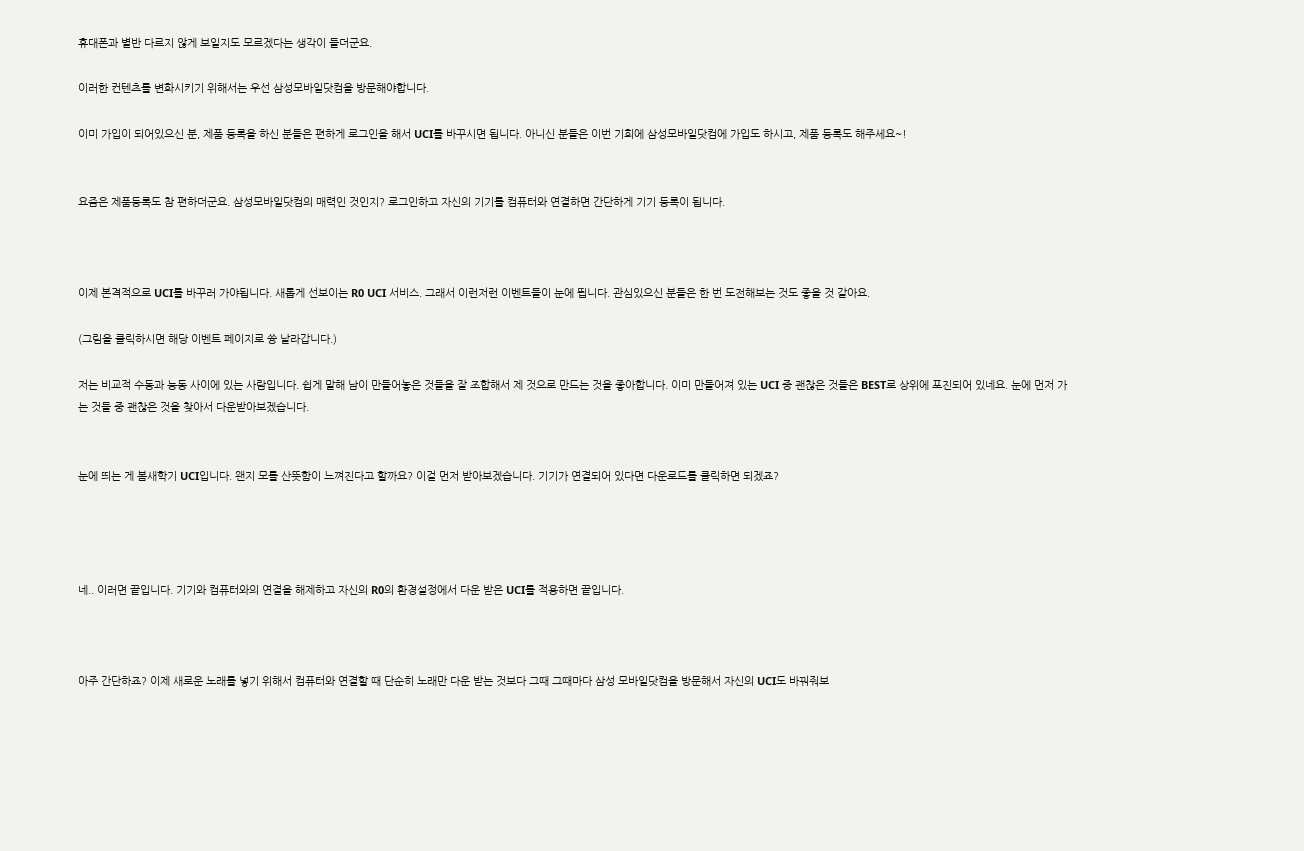휴대폰과 별반 다르지 않게 보일지도 모르겠다는 생각이 들더군요.

이러한 컨텐츠를 변화시키기 위해서는 우선 삼성모바일닷컴을 방문해야합니다.

이미 가입이 되어있으신 분, 제품 등록을 하신 분들은 편하게 로그인을 해서 UCI를 바꾸시면 됩니다. 아니신 분들은 이번 기회에 삼성모바일닷컴에 가입도 하시고, 제품 등록도 해주세요~!


요즘은 제품등록도 참 편하더군요. 삼성모바일닷컴의 매력인 것인지? 로그인하고 자신의 기기를 컴퓨터와 연결하면 간단하게 기기 등록이 됩니다.



이제 본격적으로 UCI를 바꾸러 가야됩니다. 새롭게 선보이는 R0 UCI 서비스. 그래서 이런저런 이벤트들이 눈에 띕니다. 관심있으신 분들은 한 번 도전해보는 것도 좋을 것 같아요.

(그림을 클릭하시면 해당 이벤트 페이지로 쓩 날라갑니다.)

저는 비교적 수동과 능동 사이에 있는 사람입니다. 쉽게 말해 남이 만들어놓은 것들을 잘 조합해서 제 것으로 만드는 것을 좋아합니다. 이미 만들어져 있는 UCI 중 괜찮은 것들은 BEST로 상위에 포진되어 있네요. 눈에 먼저 가는 것들 중 괜찮은 것을 찾아서 다운받아보겠습니다.


눈에 띄는 게 봄새학기 UCI입니다. 왠지 모를 산뜻함이 느껴진다고 할까요? 이걸 먼저 받아보겠습니다. 기기가 연결되어 있다면 다운로드를 클릭하면 되겠죠?




네.. 이러면 끝입니다. 기기와 컴퓨터와의 연결을 해제하고 자신의 R0의 환경설정에서 다운 받은 UCI를 적용하면 끝입니다.



아주 간단하죠? 이제 새로운 노래를 넣기 위해서 컴퓨터와 연결할 때 단순히 노래만 다운 받는 것보다 그때 그때마다 삼성 모바일닷컴을 방문해서 자신의 UCI도 바꿔줘보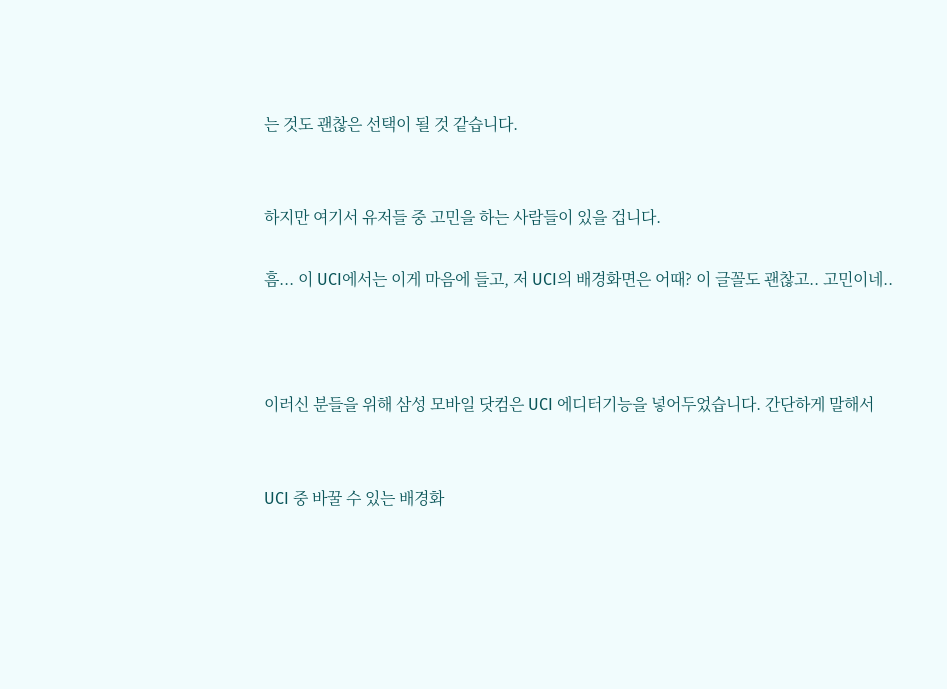는 것도 괜찮은 선택이 될 것 같습니다.


하지만 여기서 유저들 중 고민을 하는 사람들이 있을 겁니다.

흠... 이 UCI에서는 이게 마음에 들고, 저 UCI의 배경화면은 어때? 이 글꼴도 괜찮고.. 고민이네..



이러신 분들을 위해 삼성 모바일 닷컴은 UCI 에디터기능을 넣어두었습니다. 간단하게 말해서


UCI 중 바꿀 수 있는 배경화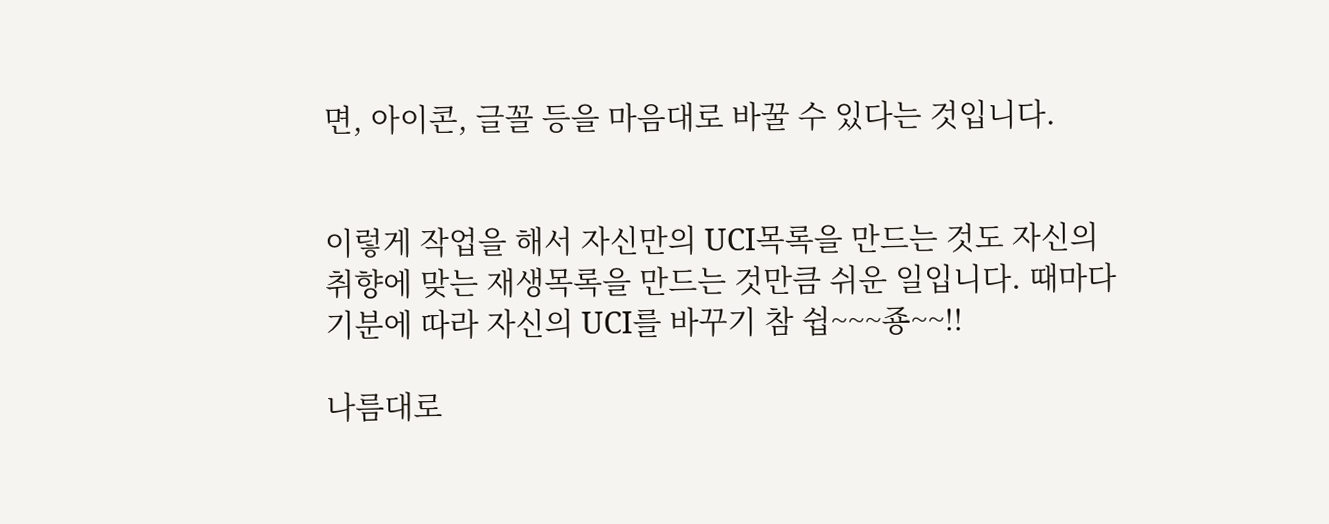면, 아이콘, 글꼴 등을 마음대로 바꿀 수 있다는 것입니다.


이렇게 작업을 해서 자신만의 UCI목록을 만드는 것도 자신의 취향에 맞는 재생목록을 만드는 것만큼 쉬운 일입니다. 때마다 기분에 따라 자신의 UCI를 바꾸기 참 쉽~~~죵~~!!

나름대로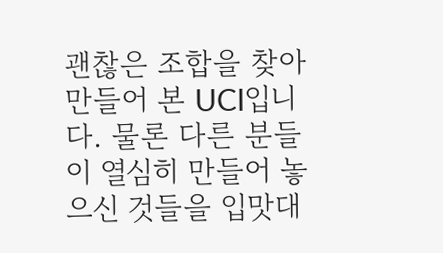괜찮은 조합을 찾아 만들어 본 UCI입니다. 물론 다른 분들이 열심히 만들어 놓으신 것들을 입맛대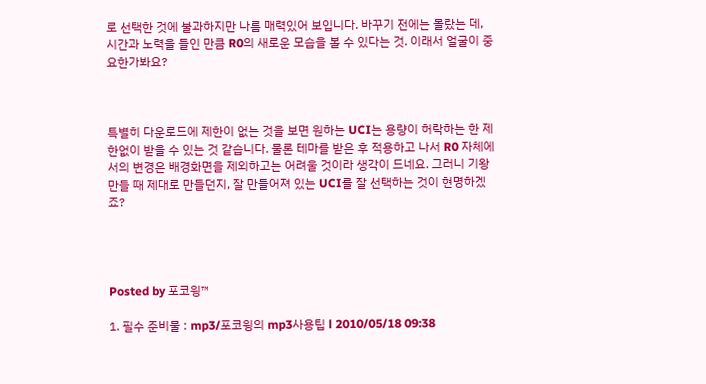로 선택한 것에 불과하지만 나름 매력있어 보입니다. 바꾸기 전에는 몰랐는 데, 시간과 노력을 들인 만큼 R0의 새로운 모습을 볼 수 있다는 것. 이래서 얼굴이 중요한가봐요?



특별히 다운로드에 제한이 없는 것을 보면 원하는 UCI는 용량이 허락하는 한 제한없이 받을 수 있는 것 같습니다. 물론 테마를 받은 후 적용하고 나서 R0 자체에서의 변경은 배경화면을 제외하고는 어려울 것이라 생각이 드네요. 그러니 기왕 만들 때 제대로 만들던지, 잘 만들어져 있는 UCI를 잘 선택하는 것이 현명하겠죠?




Posted by 포코윙™

1. 필수 준비물 : mp3/포코윙의 mp3사용팁 l 2010/05/18 09:38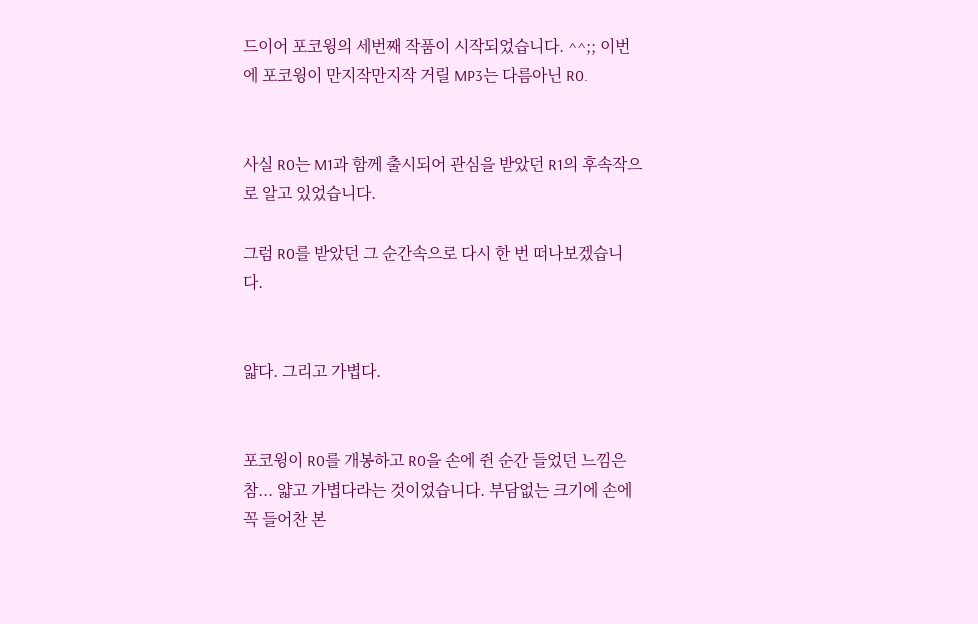드이어 포코윙의 세번째 작품이 시작되었습니다. ^^;; 이번에 포코윙이 만지작만지작 거릴 MP3는 다름아닌 R0.


사실 R0는 M1과 함께 출시되어 관심을 받았던 R1의 후속작으로 알고 있었습니다.

그럼 R0를 받았던 그 순간속으로 다시 한 번 떠나보겠습니다.


얇다. 그리고 가볍다.


포코윙이 R0를 개봉하고 R0을 손에 쥔 순간 들었던 느낌은 참... 얇고 가볍다라는 것이었습니다. 부담없는 크기에 손에 꼭 들어찬 본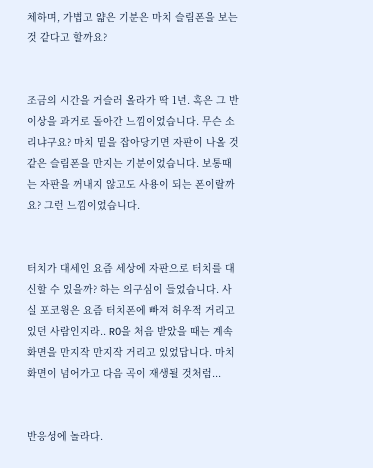체하며, 가볍고 얇은 기분은 마치 슬림폰을 보는 것 같다고 할까요?


조금의 시간을 거슬러 올라가 딱 1년. 혹은 그 반 이상을 과거로 돌아간 느낌이었습니다. 무슨 소리냐구요? 마치 밑을 잡아당기면 자판이 나올 것 같은 슬림폰을 만지는 기분이었습니다. 보통때는 자판을 꺼내지 않고도 사용이 되는 폰이랄까요? 그런 느낌이었습니다.


터치가 대세인 요즘 세상에 자판으로 터치를 대신할 수 있을까? 하는 의구심이 들었습니다. 사실 포코윙은 요즘 터치폰에 빠져 허우적 거리고 있던 사람인지라.. R0을 처음 받았을 때는 계속 화면을 만지작 만지작 거리고 있었답니다. 마치 화면이 넘어가고 다음 곡이 재생될 것처럼...


반응성에 놀라다.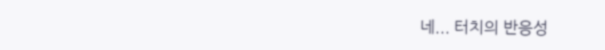네... 터치의 반응성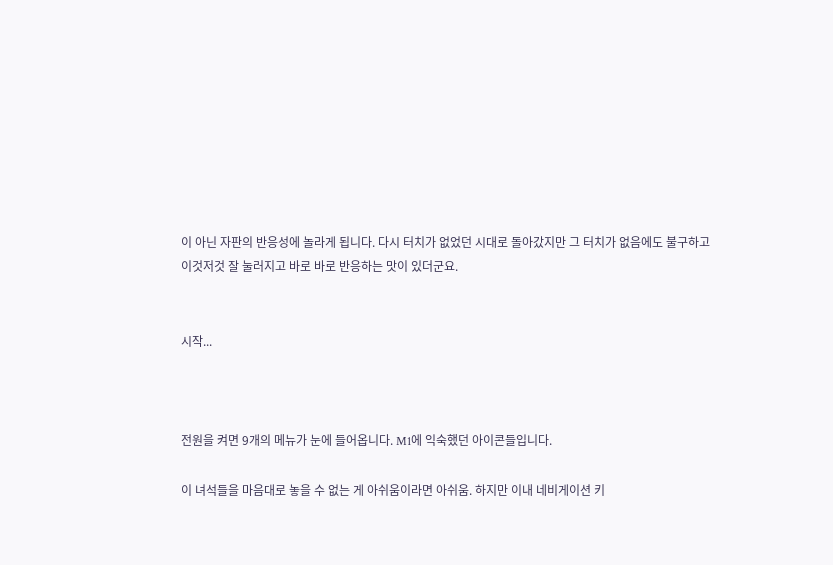이 아닌 자판의 반응성에 놀라게 됩니다. 다시 터치가 없었던 시대로 돌아갔지만 그 터치가 없음에도 불구하고 이것저것 잘 눌러지고 바로 바로 반응하는 맛이 있더군요.


시작...



전원을 켜면 9개의 메뉴가 눈에 들어옵니다. M1에 익숙했던 아이콘들입니다.

이 녀석들을 마음대로 놓을 수 없는 게 아쉬움이라면 아쉬움. 하지만 이내 네비게이션 키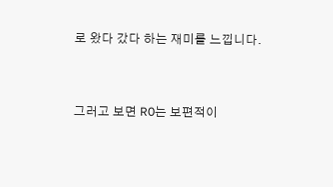로 왔다 갔다 하는 재미를 느낍니다.


그러고 보면 R0는 보편적이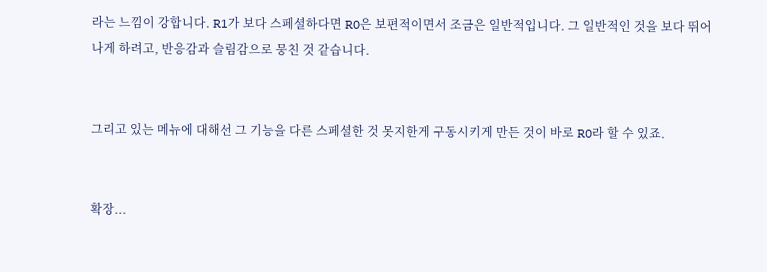라는 느낌이 강합니다. R1가 보다 스페셜하다면 R0은 보편적이면서 조금은 일반적입니다. 그 일반적인 것을 보다 뛰어나게 하려고, 반응감과 슬림감으로 뭉친 것 같습니다.


그리고 있는 메뉴에 대해선 그 기능을 다른 스페셜한 것 못지한게 구동시키게 만든 것이 바로 R0라 할 수 있죠.


확장...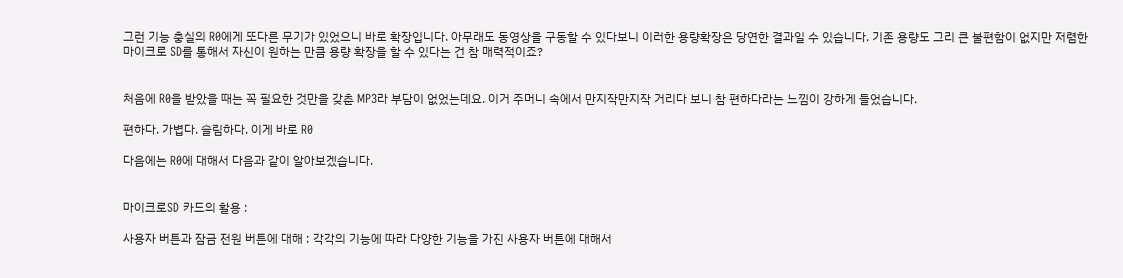그런 기능 충실의 R0에게 또다른 무기가 있었으니 바로 확장입니다. 아무래도 동영상을 구동할 수 있다보니 이러한 용량확장은 당연한 결과일 수 있습니다. 기존 용량도 그리 큰 불편함이 없지만 저렴한 마이크로 SD를 통해서 자신이 원하는 만큼 용량 확장을 할 수 있다는 건 참 매력적이죠?


처음에 R0을 받았을 때는 꼭 필요한 것만을 갖춘 MP3라 부담이 없었는데요. 이거 주머니 속에서 만지작만지작 거리다 보니 참 편하다라는 느낌이 강하게 들었습니다.

편하다. 가볍다. 슬림하다. 이게 바로 R0

다음에는 R0에 대해서 다음과 같이 알아보겠습니다.


마이크로SD 카드의 활용 :

사용자 버튼과 잠금 전원 버튼에 대해 : 각각의 기능에 따라 다양한 기능을 가진 사용자 버튼에 대해서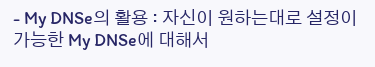- My DNSe의 활용 : 자신이 원하는대로 설정이 가능한 My DNSe에 대해서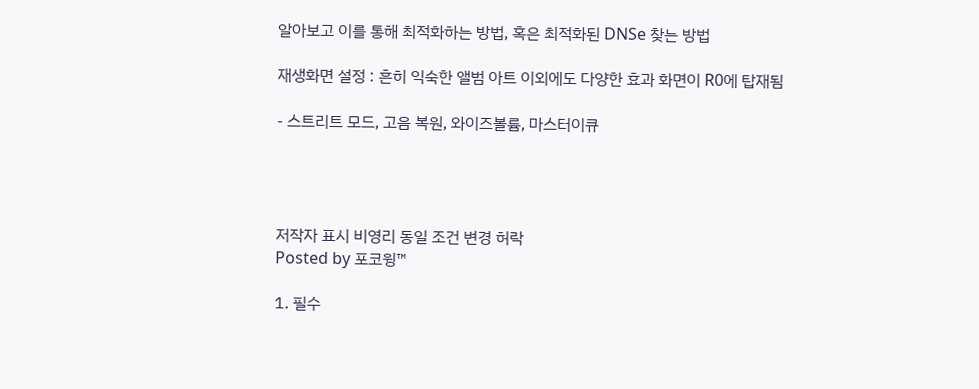알아보고 이를 통해 최적화하는 방법, 혹은 최적화된 DNSe 찾는 방법

재생화면 설정 : 흔히 익숙한 앨범 아트 이외에도 다양한 효과 화면이 R0에 탑재됨

- 스트리트 모드, 고음 복원, 와이즈볼륨, 마스터이큐




저작자 표시 비영리 동일 조건 변경 허락
Posted by 포코윙™

1. 필수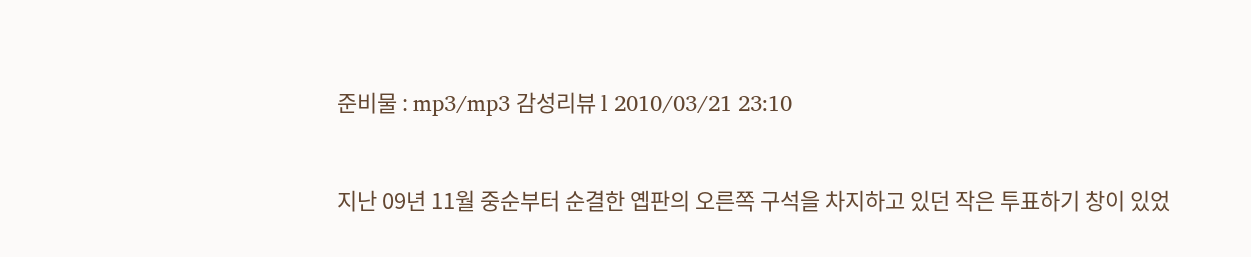준비물 : mp3/mp3 감성리뷰 l 2010/03/21 23:10


지난 09년 11월 중순부터 순결한 옙판의 오른쪽 구석을 차지하고 있던 작은 투표하기 창이 있었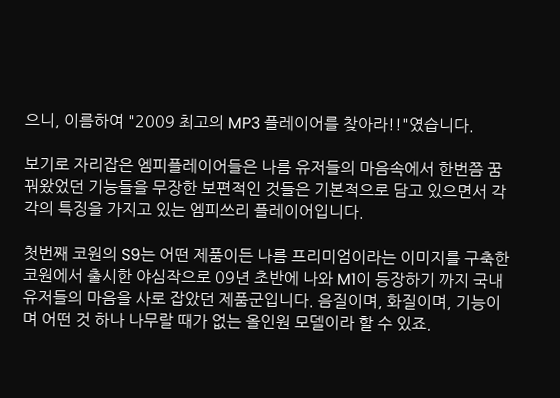으니, 이름하여 "2009 최고의 MP3 플레이어를 찾아라!!"였습니다.

보기로 자리잡은 엠피플레이어들은 나름 유저들의 마음속에서 한번쯤 꿈꿔왔었던 기능들을 무장한 보편적인 것들은 기본적으로 담고 있으면서 각각의 특징을 가지고 있는 엠피쓰리 플레이어입니다.

첫번째 코원의 S9는 어떤 제품이든 나름 프리미엄이라는 이미지를 구축한 코원에서 출시한 야심작으로 09년 초반에 나와 M1이 등장하기 까지 국내 유저들의 마음을 사로 잡았던 제품군입니다. 음질이며, 화질이며, 기능이며 어떤 것 하나 나무랄 때가 없는 올인원 모델이라 할 수 있죠.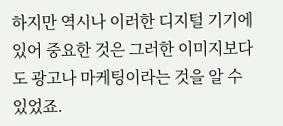하지만 역시나 이러한 디지털 기기에 있어 중요한 것은 그러한 이미지보다도 광고나 마케팅이라는 것을 알 수 있었죠.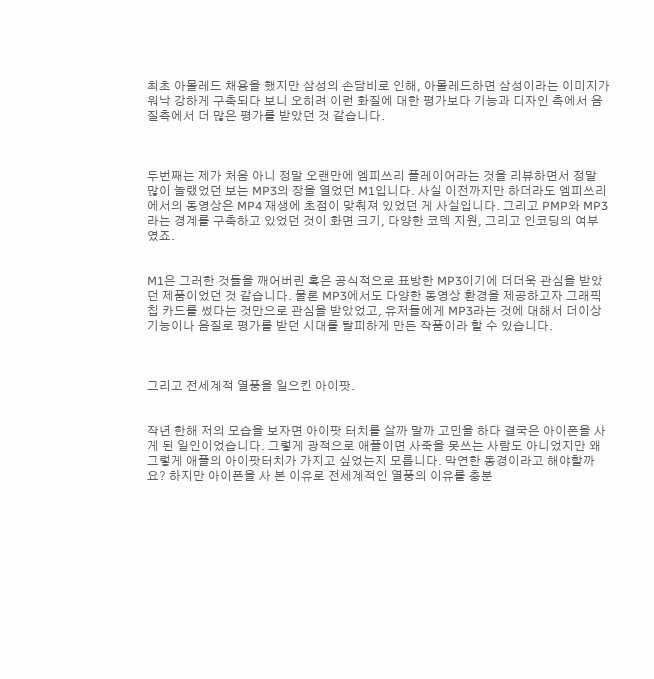최초 아몰레드 채용을 했지만 삼성의 손담비로 인해, 아몰레드하면 삼성이라는 이미지가 워낙 강하게 구축되다 보니 오히려 이런 화질에 대한 평가보다 기능과 디자인 측에서 음질측에서 더 많은 평가를 받았던 것 같습니다.



두번째는 제가 처음 아니 정말 오랜만에 엠피쓰리 플레이어라는 것을 리뷰하면서 정말 많이 놀랬었던 보는 MP3의 장을 열었던 M1입니다. 사실 이전까지만 하더라도 엠피쓰리에서의 동영상은 MP4 재생에 초점이 맞춰져 있었던 게 사실입니다. 그리고 PMP와 MP3라는 경계를 구축하고 있었던 것이 화면 크기, 다양한 코덱 지원, 그리고 인코딩의 여부였죠.


M1은 그러한 것들을 깨어버린 혹은 공식적으로 표방한 MP3이기에 더더욱 관심을 받았던 제품이었던 것 같습니다. 물론 MP3에서도 다양한 동영상 환경을 제공하고자 그래픽 칩 카드를 썼다는 것만으로 관심을 받았었고, 유저들에게 MP3라는 것에 대해서 더이상 기능이나 음질로 평가를 받던 시대를 탈피하게 만든 작품이라 할 수 있습니다.



그리고 전세계적 열풍을 일으킨 아이팟.


작년 한해 저의 모습을 보자면 아이팟 터치를 살까 말까 고민을 하다 결국은 아이폰을 사게 된 일인이었습니다. 그렇게 광적으로 애플이면 사죽을 못쓰는 사람도 아니었지만 왜 그렇게 애플의 아이팟터치가 가지고 싶었는지 모릅니다. 막연한 동경이라고 해야할까요? 하지만 아이폰을 사 본 이유로 전세계적인 열풍의 이유를 충분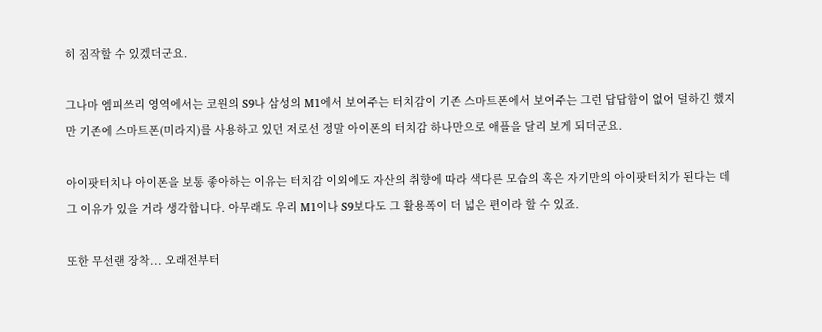히 짐작할 수 있겠더군요.

그나마 엠피쓰리 영역에서는 코원의 S9나 삼성의 M1에서 보여주는 터치감이 기존 스마트폰에서 보여주는 그런 답답함이 없어 덜하긴 했지만 기존에 스마트폰(미라지)를 사용하고 있던 저로선 정말 아이폰의 터치감 하나만으로 애플을 달리 보게 되더군요.

아이팟터치나 아이폰을 보통 좋아하는 이유는 터치감 이외에도 자산의 취향에 따라 색다른 모습의 혹은 자기만의 아이팟터치가 된다는 데 그 이유가 있을 거라 생각합니다. 아무래도 우리 M1이나 S9보다도 그 활용폭이 더 넓은 편이라 할 수 있죠.

또한 무선랜 장착... 오래전부터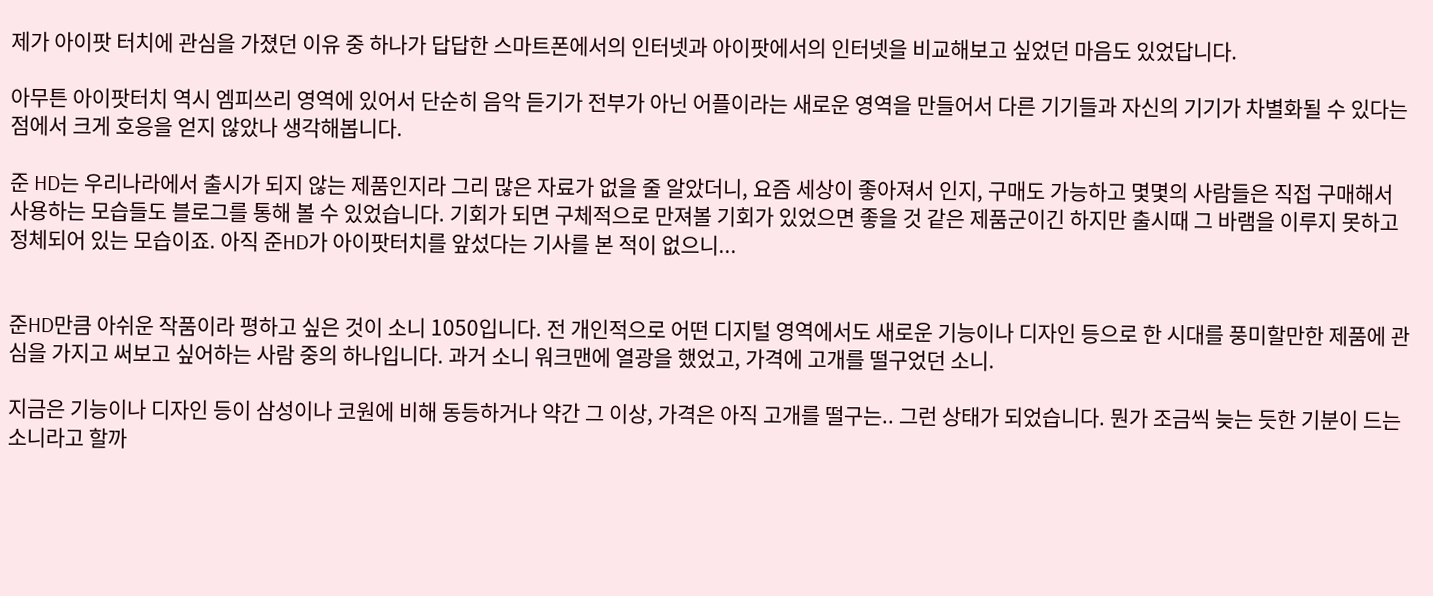제가 아이팟 터치에 관심을 가졌던 이유 중 하나가 답답한 스마트폰에서의 인터넷과 아이팟에서의 인터넷을 비교해보고 싶었던 마음도 있었답니다.

아무튼 아이팟터치 역시 엠피쓰리 영역에 있어서 단순히 음악 듣기가 전부가 아닌 어플이라는 새로운 영역을 만들어서 다른 기기들과 자신의 기기가 차별화될 수 있다는 점에서 크게 호응을 얻지 않았나 생각해봅니다.

준 HD는 우리나라에서 출시가 되지 않는 제품인지라 그리 많은 자료가 없을 줄 알았더니, 요즘 세상이 좋아져서 인지, 구매도 가능하고 몇몇의 사람들은 직접 구매해서 사용하는 모습들도 블로그를 통해 볼 수 있었습니다. 기회가 되면 구체적으로 만져볼 기회가 있었으면 좋을 것 같은 제품군이긴 하지만 출시때 그 바램을 이루지 못하고 정체되어 있는 모습이죠. 아직 준HD가 아이팟터치를 앞섰다는 기사를 본 적이 없으니...


준HD만큼 아쉬운 작품이라 평하고 싶은 것이 소니 1050입니다. 전 개인적으로 어떤 디지털 영역에서도 새로운 기능이나 디자인 등으로 한 시대를 풍미할만한 제품에 관심을 가지고 써보고 싶어하는 사람 중의 하나입니다. 과거 소니 워크맨에 열광을 했었고, 가격에 고개를 떨구었던 소니.

지금은 기능이나 디자인 등이 삼성이나 코원에 비해 동등하거나 약간 그 이상, 가격은 아직 고개를 떨구는.. 그런 상태가 되었습니다. 뭔가 조금씩 늦는 듯한 기분이 드는 소니라고 할까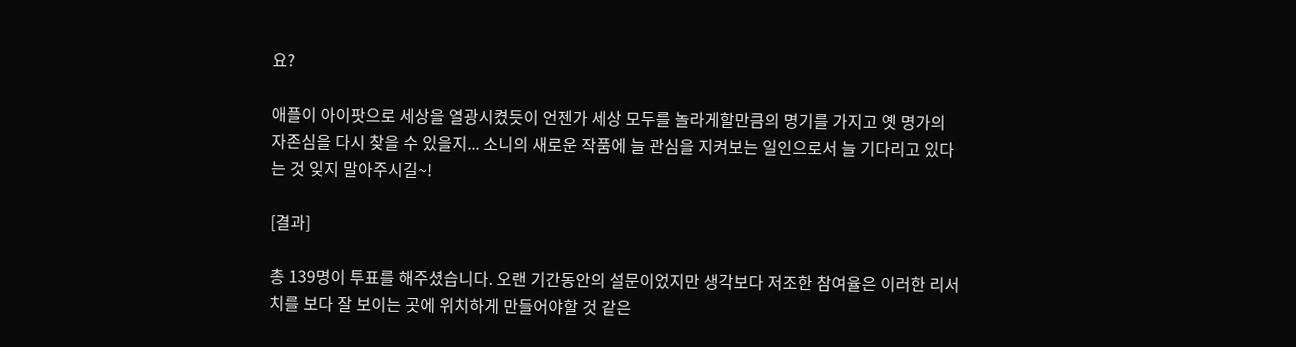요?

애플이 아이팟으로 세상을 열광시켰듯이 언젠가 세상 모두를 놀라게할만큼의 명기를 가지고 옛 명가의 자존심을 다시 찾을 수 있을지... 소니의 새로운 작품에 늘 관심을 지켜보는 일인으로서 늘 기다리고 있다는 것 잊지 말아주시길~!

[결과]

총 139명이 투표를 해주셨습니다. 오랜 기간동안의 설문이었지만 생각보다 저조한 참여율은 이러한 리서치를 보다 잘 보이는 곳에 위치하게 만들어야할 것 같은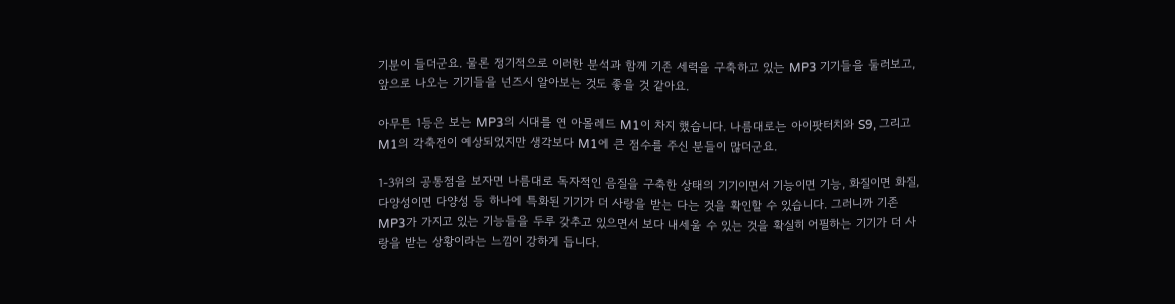기분이 들더군요. 물론 정기적으로 이러한 분석과 함께 기존 세력을 구축하고 있는 MP3 기기들을 둘러보고, 앞으로 나오는 기기들을 넌즈시 알아보는 것도 좋을 것 같아요.

아무튼 1등은 보는 MP3의 시대를 연 아몰레드 M1이 차지 했습니다. 나름대로는 아이팟터치와 S9, 그리고 M1의 각축전이 예상되었지만 생각보다 M1에 큰 점수를 주신 분들이 많더군요.

1-3위의 공통점을 보자면 나름대로 독자적인 음질을 구축한 상태의 기기이면서 기능이면 기능, 화질이면 화질, 다양성이면 다양성 등 하나에 특화된 기기가 더 사랑을 받는 다는 것을 확인할 수 있습니다. 그러니까 기존 MP3가 가지고 있는 기능들을 두루 갖추고 있으면서 보다 내세울 수 있는 것을 확실히 어필하는 기기가 더 사랑을 받는 상황이라는 느낌이 강하게 듭니다.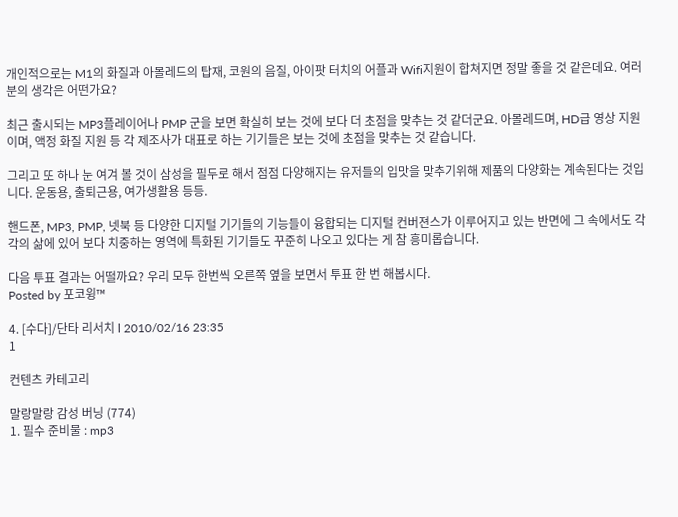개인적으로는 M1의 화질과 아몰레드의 탑재, 코원의 음질, 아이팟 터치의 어플과 Wifi지원이 합쳐지면 정말 좋을 것 같은데요. 여러분의 생각은 어떤가요?

최근 출시되는 MP3플레이어나 PMP 군을 보면 확실히 보는 것에 보다 더 초점을 맞추는 것 같더군요. 아몰레드며, HD급 영상 지원이며, 액정 화질 지원 등 각 제조사가 대표로 하는 기기들은 보는 것에 초점을 맞추는 것 같습니다.

그리고 또 하나 눈 여겨 볼 것이 삼성을 필두로 해서 점점 다양해지는 유저들의 입맛을 맞추기위해 제품의 다양화는 계속된다는 것입니다. 운동용, 출퇴근용, 여가생활용 등등.

핸드폰, MP3, PMP, 넷북 등 다양한 디지털 기기들의 기능들이 융합되는 디지털 컨버젼스가 이루어지고 있는 반면에 그 속에서도 각각의 삶에 있어 보다 치중하는 영역에 특화된 기기들도 꾸준히 나오고 있다는 게 참 흥미롭습니다.

다음 투표 결과는 어떨까요? 우리 모두 한번씩 오른쪽 옆을 보면서 투표 한 번 해봅시다.
Posted by 포코윙™

4. [수다]/단타 리서치 l 2010/02/16 23:35
1

컨텐츠 카테고리

말랑말랑 감성 버닝 (774)
1. 필수 준비물 : mp3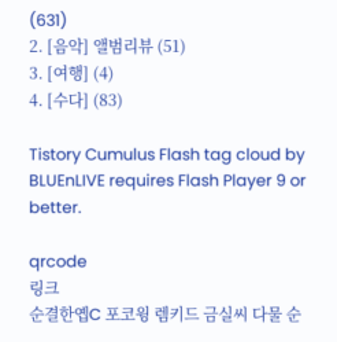(631)
2. [음악] 앨범리뷰 (51)
3. [여행] (4)
4. [수다] (83)

Tistory Cumulus Flash tag cloud by BLUEnLIVE requires Flash Player 9 or better.

qrcode
링크
순결한옙C 포코윙 렘키드 금실씨 다물 순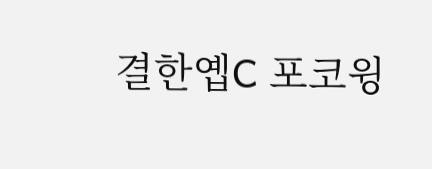결한옙C 포코윙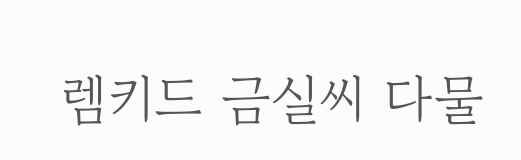렘키드 금실씨 다물